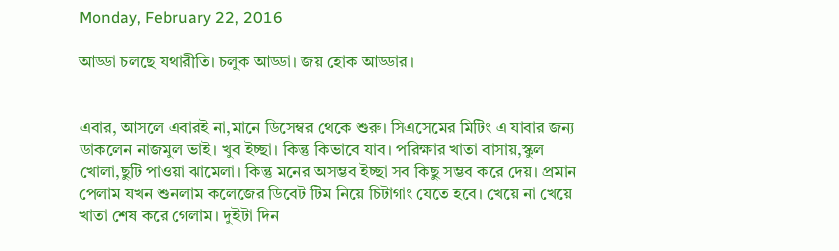Monday, February 22, 2016

আড্ডা চলছে যথারীতি। চলুক আড্ডা। জয় হোক আড্ডার।


এবার, আসলে এবারই না,মানে ডিসেম্বর থেকে শুরু। সিএসেমের মিটিং এ যাবার জন্য ডাকলেন নাজমুল ভাই। খুব ইচ্ছা। কিন্তু কিভাবে যাব। পরিক্ষার খাতা বাসায়,স্কুল খোলা,ছুটি পাওয়া ঝামেলা। কিন্তু মনের অসম্ভব ইচ্ছা সব কিছু সম্ভব করে দেয়। প্রমান পেলাম যখন শুনলাম কলেজের ডিবেট টিম নিয়ে চিটাগাং যেতে হবে। খেয়ে না খেয়ে খাতা শেষ করে গেলাম। দুইটা দিন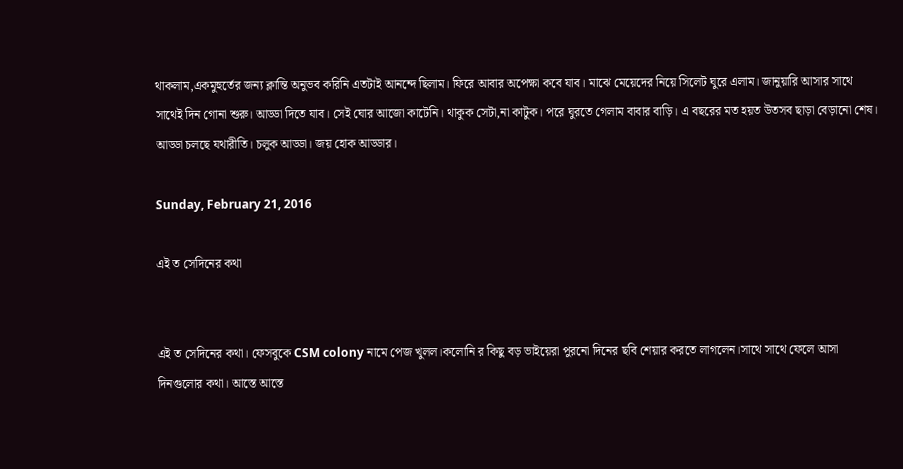থাকলাম,একমুহুর্তের জন্য ক্লান্তি অনুভব করিনি এতটাই আনন্দে ছিলাম। ফিরে আবার অপেক্ষা কবে যাব। মাঝে মেয়েদের নিয়ে সিলেট ঘুরে এলাম। জানুয়ারি আসার সাথে সাথেই দিন গোনা শুরু। আড্ডা দিতে যাব। সেই ঘোর আজো কাটেনি। থাকুক সেটা,না কাটুক। পরে ঘুরতে গেলাম বাবার বাড়ি। এ বছরের মত হয়ত উতসব ছাড়া বেড়ানো শেষ। আড্ডা চলছে যথারীতি। চলুক আড্ডা। জয় হোক আড্ডার।

Sunday, February 21, 2016

এই ত সেদিনের কথা


এই ত সেদিনের কথা। ফেসবুকে CSM colony নামে পেজ খুলল।কলোনি র কিছু বড় ভাইয়েরা পুরনো দিনের ছবি শেয়ার করতে লাগলেন।সাথে সাথে ফেলে আসা দিনগুলোর কথা। আস্তে আস্তে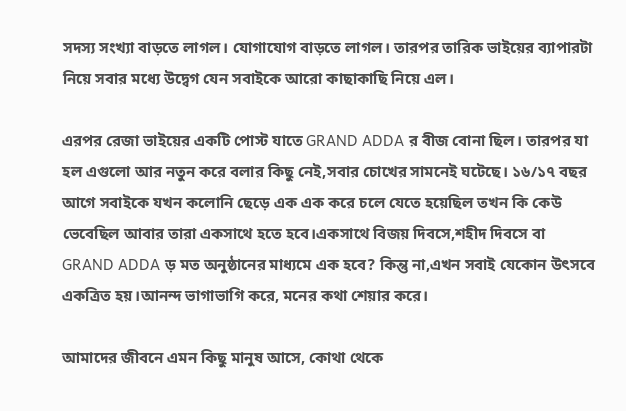সদস্য সংখ্যা বাড়তে লাগল। যোগাযোগ বাড়তে লাগল। তারপর তারিক ভাইয়ের ব্যাপারটা নিয়ে সবার মধ্যে উদ্বেগ যেন সবাইকে আরো কাছাকাছি নিয়ে এল।

এরপর রেজা ভাইয়ের একটি পোস্ট যাতে GRAND ADDA র বীজ বোনা ছিল। তারপর যা হল এগুলো আর নতুন করে বলার কিছু নেই,সবার চোখের সামনেই ঘটেছে। ১৬/১৭ বছর আগে সবাইকে যখন কলোনি ছেড়ে এক এক করে চলে যেতে হয়েছিল তখন কি কেউ ভেবেছিল আবার তারা একসাথে হতে হবে।একসাথে বিজয় দিবসে,শহীদ দিবসে বা GRAND ADDA ড় মত অনুষ্ঠানের মাধ্যমে এক হবে? কিন্তু না,এখন সবাই যেকোন উৎসবে একত্রিত হয়।আনন্দ ভাগাভাগি করে, মনের কথা শেয়ার করে।

আমাদের জীবনে এমন কিছু মানুষ আসে, কোথা থেকে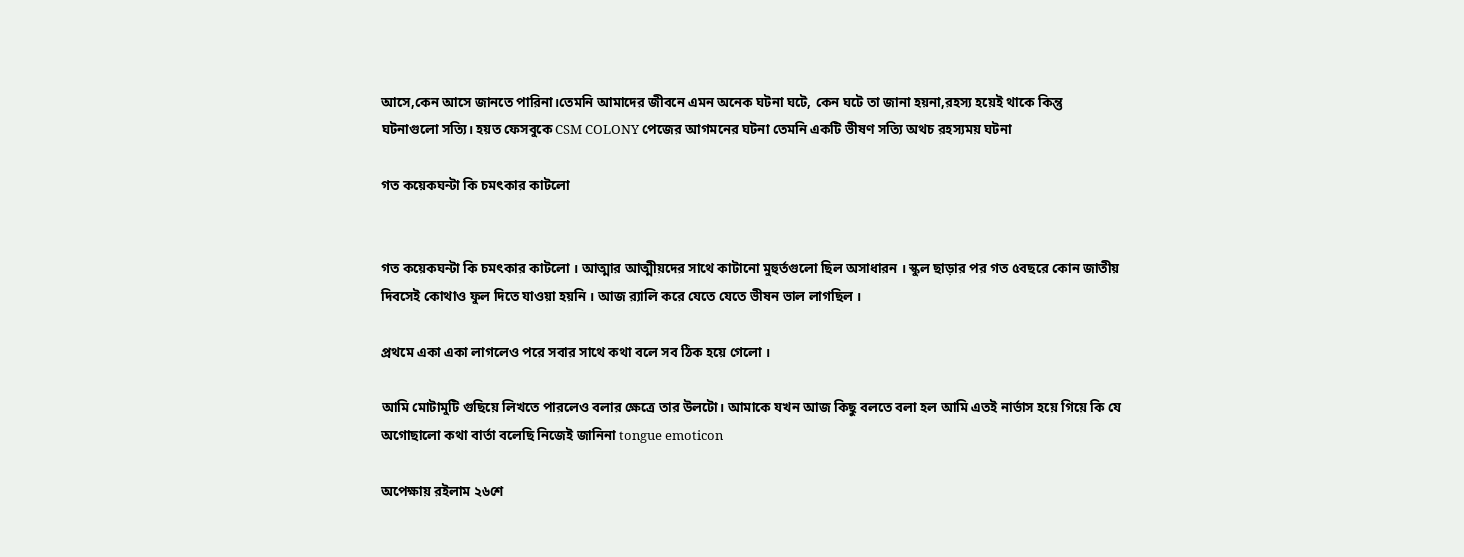আসে,কেন আসে জানতে পারিনা।তেমনি আমাদের জীবনে এমন অনেক ঘটনা ঘটে, কেন ঘটে তা জানা হয়না,রহস্য হয়েই থাকে কিন্তু ঘটনাগুলো সত্যি। হয়ত ফেসবুকে CSM COLONY পেজের আগমনের ঘটনা তেমনি একটি ভীষণ সত্যি অথচ রহস্যময় ঘটনা

গত কয়েকঘন্টা কি চমৎকার কাটলো


গত কয়েকঘন্টা কি চমৎকার কাটলো । আত্মার আত্মীয়দের সাথে কাটানো মুহুর্তগুলো ছিল অসাধারন । স্কুল ছাড়ার পর গত ৫বছরে কোন জাতীয় দিবসেই কোথাও ফুল দিতে যাওয়া হয়নি । আজ র‍্যালি করে যেতে যেতে ভীষন ভাল লাগছিল ।

প্রথমে একা একা লাগলেও পরে সবার সাথে কথা বলে সব ঠিক হয়ে গেলো ।

আমি মোটামুটি গুছিয়ে লিখতে পারলেও বলার ক্ষেত্রে তার উলটো। আমাকে যখন আজ কিছু বলতে বলা হল আমি এতই নার্ভাস হয়ে গিয়ে কি যে অগোছালো কথা বার্তা বলেছি নিজেই জানিনা tongue emoticon

অপেক্ষায় রইলাম ২৬শে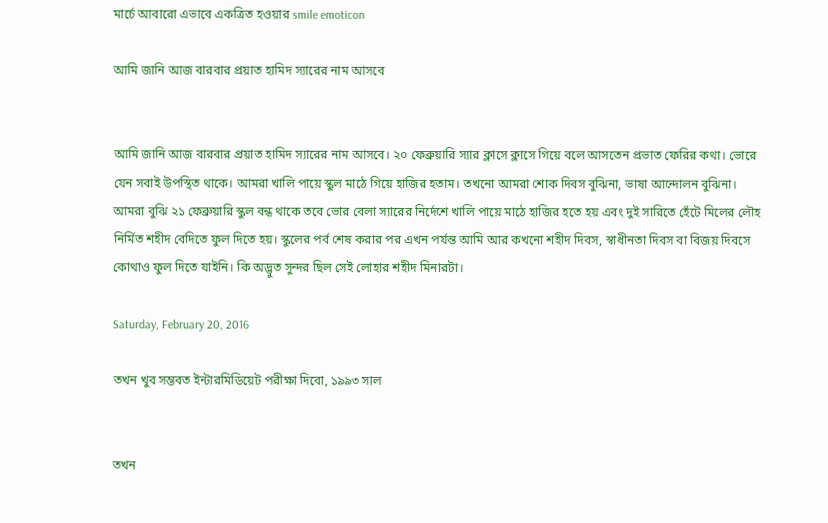মার্চে আবারো এভাবে একত্রিত হওয়ার smile emoticon

আমি জানি আজ বারবার প্রয়াত হামিদ স্যারের নাম আসবে


আমি জানি আজ বারবার প্রয়াত হামিদ স্যারের নাম আসবে। ২০ ফেব্রুয়ারি স্যার ক্লাসে ক্লাসে গিয়ে বলে আসতেন প্রভাত ফেরির কথা। ভোরে যেন সবাই উপস্থিত থাকে। আমরা খালি পায়ে স্কুল মাঠে গিয়ে হাজির হতাম। তখনো আমরা শোক দিবস বুঝিনা, ভাষা আন্দোলন বুঝিনা। আমরা বুঝি ২১ ফেব্রুয়ারি স্কুল বন্ধ থাকে তবে ভোর বেলা স্যারের নির্দেশে খালি পায়ে মাঠে হাজির হতে হয় এবং দুই সারিতে হেঁটে মিলের লৌহ নির্মিত শহীদ বেদিতে ফুল দিতে হয়। স্কুলের পর্ব শেষ করার পর এখন পর্যন্ত আমি আর কখনো শহীদ দিবস, স্বাধীনতা দিবস বা বিজয় দিবসে কোথাও ফুল দিতে যাইনি। কি অদ্ভুত সুন্দর ছিল সেই লোহার শহীদ মিনারটা।

Saturday, February 20, 2016

তখন খুব সম্ভবত ইন্টারমিডিয়েট পরীক্ষা দিবো, ১৯৯৩ সাল


তখন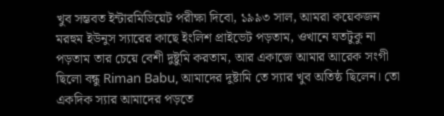খুব সম্ভবত ইন্টারমিডিয়েট পরীক্ষা দিবো, ১৯৯৩ সাল, আমরা কয়েকজন মরহুম ইউনুস স্যারের কাছে ইংলিশ প্রাইভেট পড়তাম, ওখানে যতটুকু না পড়তাম তার চেয়ে বেশী দুষ্টুমি করতাম, আর একাজে আমার আরেক সংগী ছিলো বন্ধু Riman Babu, আমাদের দুষ্টামি তে স্যার খুব অতিষ্ঠ ছিলেন। তো একদিক স্যার আমাদের পড়তে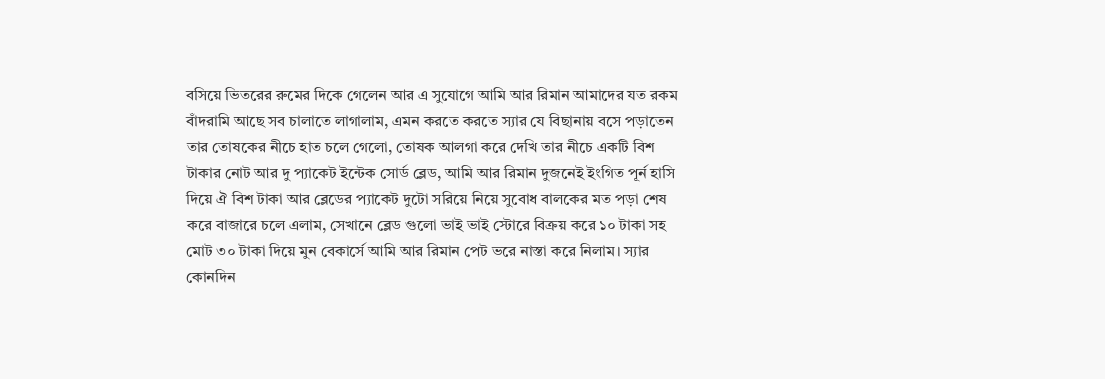বসিয়ে ভিতরের রুমের দিকে গেলেন আর এ সুযোগে আমি আর রিমান আমাদের যত রকম বাঁদরামি আছে সব চালাতে লাগালাম, এমন করতে করতে স্যার যে বিছানায় বসে পড়াতেন তার তোষকের নীচে হাত চলে গেলো, তোষক আলগা করে দেখি তার নীচে একটি বিশ টাকার নোট আর দু প্যাকেট ইন্টেক সোর্ড ব্লেড, আমি আর রিমান দুজনেই ইংগিত পূর্ন হাসি দিয়ে ঐ বিশ টাকা আর ব্লেডের প্যাকেট দুটো সরিয়ে নিয়ে সুবোধ বালকের মত পড়া শেষ করে বাজারে চলে এলাম, সেখানে ব্লেড গুলো ভাই ভাই স্টোরে বিক্রয় করে ১০ টাকা সহ মোট ৩০ টাকা দিয়ে মুন বেকার্সে আমি আর রিমান পেট ভরে নাস্তা করে নিলাম। স্যার কোনদিন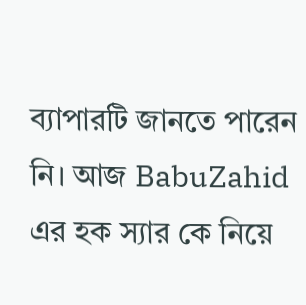ব্যাপার‍টি জানতে পারেন নি। আজ BabuZahid এর হক স্যার কে নিয়ে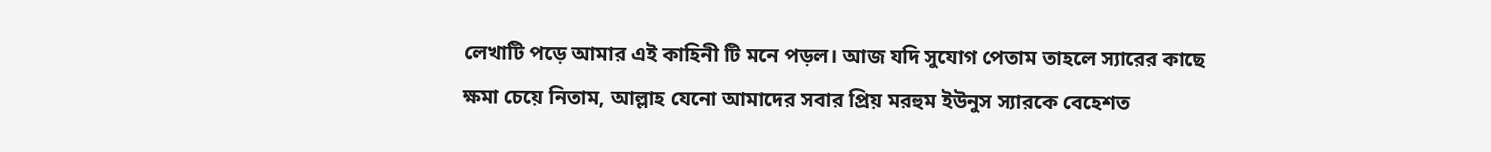লেখাটি পড়ে আমার এই কাহিনী টি মনে পড়ল। আজ যদি সুযোগ পেতাম তাহলে স্যারের কাছে ক্ষমা চেয়ে নিতাম, আল্লাহ যেনো আমাদের সবার প্রিয় মরহুম ইউনুস স্যারকে বেহেশত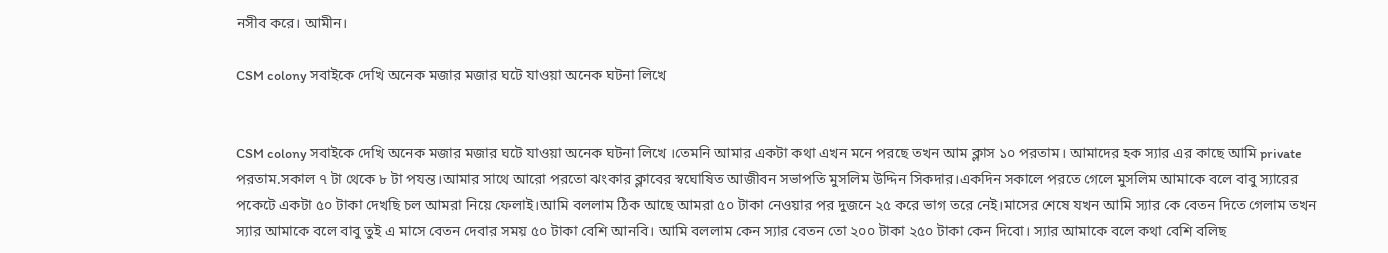নসীব করে। আমীন।

CSM colony সবাইকে দেখি অনেক মজার মজার ঘটে যাওয়া অনেক ঘটনা লিখে


CSM colony সবাইকে দেখি অনেক মজার মজার ঘটে যাওয়া অনেক ঘটনা লিখে ।তেমনি আমার একটা কথা এখন মনে পরছে তখন আম ক্লাস ১০ পরতাম। আমাদের হক স্যার এর কাছে আমি private পরতাম.সকাল ৭ টা থেকে ৮ টা পযন্ত।আমার সাথে আরো পরতো ঝংকার ক্লাবের স্বঘোষিত আজীবন সভাপতি মুসলিম উদ্দিন সিকদার।একদিন সকালে পরতে গেলে মুসলিম আমাকে বলে বাবু স্যারের পকেটে একটা ৫০ টাকা দেখছি চল আমরা নিয়ে ফেলাই।আমি বললাম ঠিক আছে আমরা ৫০ টাকা নেওয়ার পর দুজনে ২৫ করে ভাগ তরে নেই।মাসের শেষে যখন আমি স্যার কে বেতন দিতে গেলাম তখন স্যার আমাকে বলে বাবু তুই এ মাসে বেতন দেবার সময় ৫০ টাকা বেশি আনবি। আমি বললাম কেন স্যার বেতন তো ২০০ টাকা ২৫০ টাকা কেন দিবো। স্যার আমাকে বলে কথা বেশি বলিছ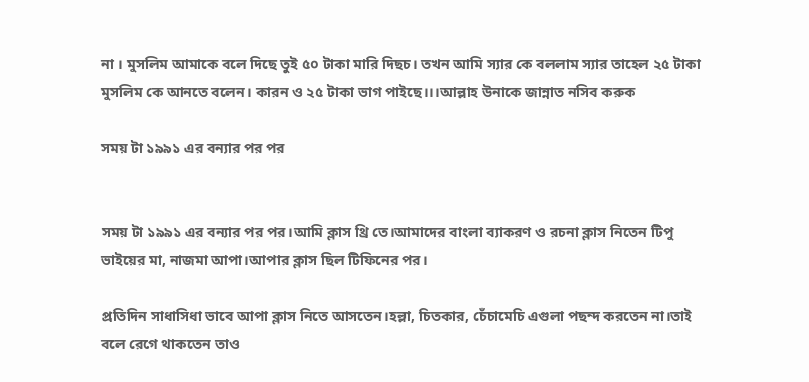না । মুসলিম আমাকে বলে দিছে তুই ৫০ টাকা মারি দিছচ। তখন আমি স্যার কে বললাম স্যার তাহেল ২৫ টাকা মুসলিম কে আনতে বলেন। কারন ও ২৫ টাকা ভাগ পাইছে।।।আল্লাহ উনাকে জান্নাত নসিব করুক

সময় টা ১৯৯১ এর বন্যার পর পর


সময় টা ১৯৯১ এর বন্যার পর পর।আমি ক্লাস থ্রি তে।আমাদের বাংলা ব্যাকরণ ও রচনা ক্লাস নিতেন টিপু ভাইয়ের মা, নাজমা আপা।আপার ক্লাস ছিল টিফিনের পর।

প্রতিদিন সাধাসিধা ভাবে আপা ক্লাস নিতে আসতেন।হল্লা, চিতকার, চেঁচামেচি এগুলা পছন্দ করতেন না।তাই বলে রেগে থাকতেন তাও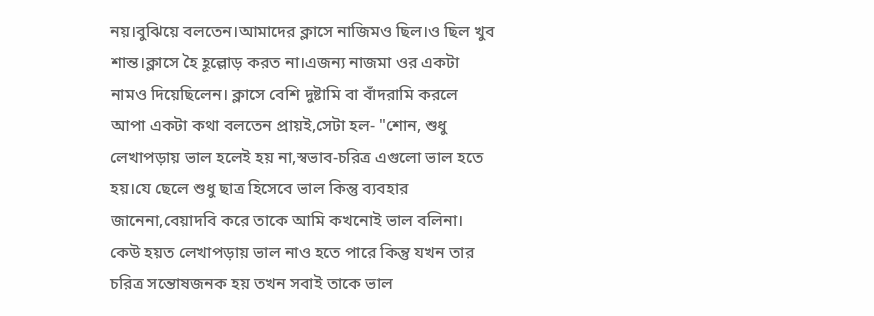নয়।বুঝিয়ে বলতেন।আমাদের ক্লাসে নাজিমও ছিল।ও ছিল খুব শান্ত।ক্লাসে হৈ হূল্লোড় করত না।এজন্য নাজমা ওর একটা নামও দিয়েছিলেন। ক্লাসে বেশি দুষ্টামি বা বাঁদরামি করলে আপা একটা কথা বলতেন প্রায়ই,সেটা হল- "শোন, শুধু লেখাপড়ায় ভাল হলেই হয় না,স্বভাব-চরিত্র এগুলো ভাল হতে হয়।যে ছেলে শুধু ছাত্র হিসেবে ভাল কিন্তু ব্যবহার জানেনা,বেয়াদবি করে তাকে আমি কখনোই ভাল বলিনা। কেউ হয়ত লেখাপড়ায় ভাল নাও হতে পারে কিন্তু যখন তার চরিত্র সন্তোষজনক হয় তখন সবাই তাকে ভাল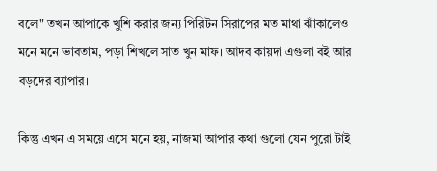বলে" তখন আপাকে খুশি করার জন্য পিরিটন সিরাপের মত মাথা ঝাঁকালেও মনে মনে ভাবতাম, পড়া শিখলে সাত খুন মাফ। আদব কায়দা এগুলা বই আর বড়দের ব্যাপার।

কিন্তু এখন এ সময়ে এসে মনে হয়, নাজমা আপার কথা গুলো যেন পুরো টাই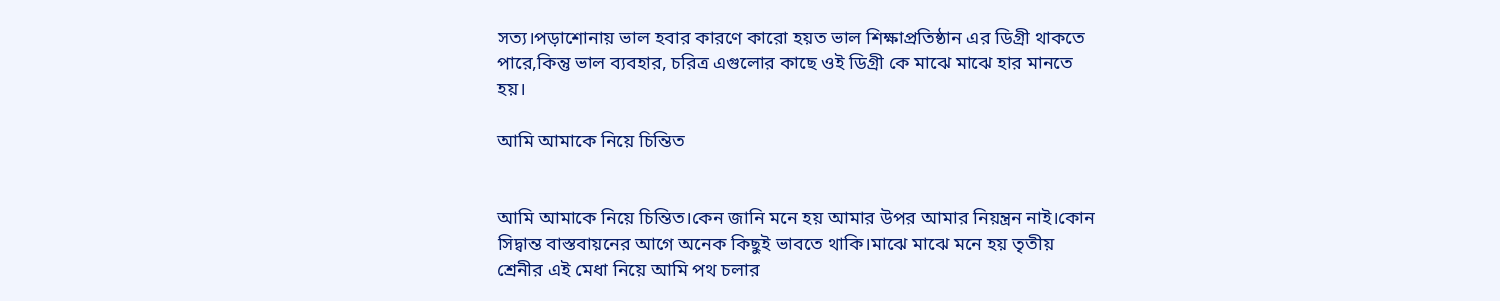সত্য।পড়াশোনায় ভাল হবার কারণে কারো হয়ত ভাল শিক্ষাপ্রতিষ্ঠান এর ডিগ্রী থাকতে পারে,কিন্তু ভাল ব্যবহার, চরিত্র এগুলোর কাছে ওই ডিগ্রী কে মাঝে মাঝে হার মানতে হয়।

আমি আমাকে নিয়ে চিন্তিত


আমি আমাকে নিয়ে চিন্তিত।কেন জানি মনে হয় আমার উপর আমার নিয়ন্ত্রন নাই।কোন সিদ্বান্ত বাস্তবায়নের আগে অনেক কিছুই ভাবতে থাকি।মাঝে মাঝে মনে হয় তৃতীয় শ্রেনীর এই মেধা নিয়ে আমি পথ চলার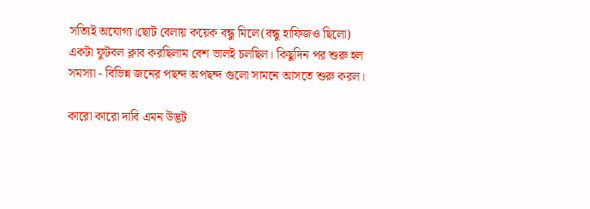সত্যিই অযোগ্য।ছোট বেলায় কয়েক বন্ধু মিলে(বন্ধু হাফিজও ছিলো) একটা ফুটবল ক্লাব করছিলাম বেশ ভালই চলছিল। কিছুদিন পর শুরু হল সমস্যা - বিভিন্ন জনের পছন্দ অপছন্দ গুলো সামনে আসতে শুরু করল।

কারো কারো দাবি এমন উদ্ভট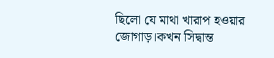ছিলো যে মাথা খারাপ হওয়ার জোগাড়।কখন সিদ্বান্ত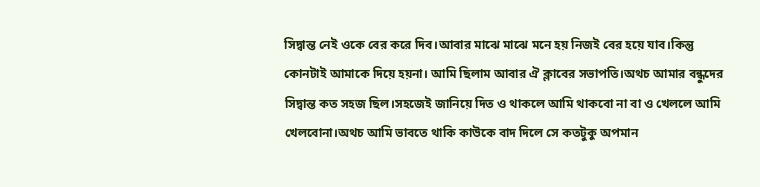সিদ্বান্ত নেই ওকে বের করে দিব।আবার মাঝে মাঝে মনে হয় নিজই বের হয়ে যাব।কিন্তু কোনটাই আমাকে দিয়ে হয়না। আমি ছিলাম আবার ঐ ক্লাবের সভাপতি।অথচ আমার বন্ধুদের সিদ্বান্ত কত সহজ ছিল।সহজেই জানিয়ে দিত ও থাকলে আমি থাকবো না বা ও খেললে আমি খেলবোনা।অথচ আমি ভাবতে থাকি কাউকে বাদ দিলে সে কতটুকু অপমান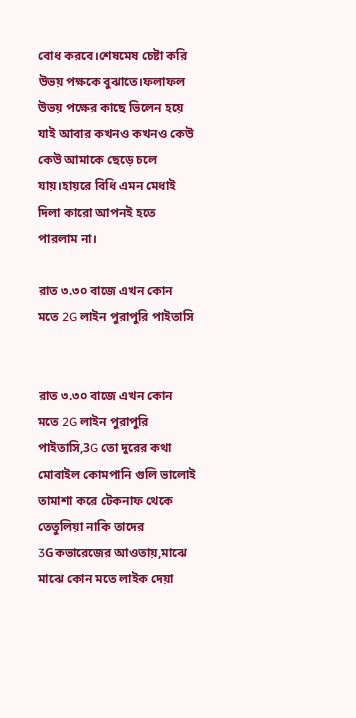বোধ করবে।শেষমেষ চেষ্টা করি উভয় পক্ষকে বুঝাতে।ফলাফল উভয় পক্ষের কাছে ভিলেন হয়ে যাই আবার কখনও কখনও কেউ কেউ আমাকে ছেড়ে চলে যায়।হায়রে বিধি এমন মেধাই দিলা কারো আপনই হতে পারলাম না।

রাত ৩.৩০ বাজে এখন কোন মতে 2G লাইন পুরাপুরি পাইতাসি


রাত ৩.৩০ বাজে এখন কোন মতে 2G লাইন পুরাপুরি পাইতাসি,3G তো দুরের কথা মোবাইল কোমপানি গুলি ভালোই তামাশা করে টেকনাফ থেকে তেতুলিয়া নাকি তাদের 3Gকভারেজের আওতায়,মাঝে মাঝে কোন মতে লাইক দেয়া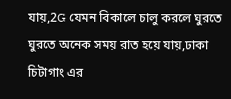যায়,2G যেমন বিকালে চালু করলে ঘুরতে ঘুরতে অনেক সময় রাত হয়ে যায়,ঢাকা চিটাগাং এর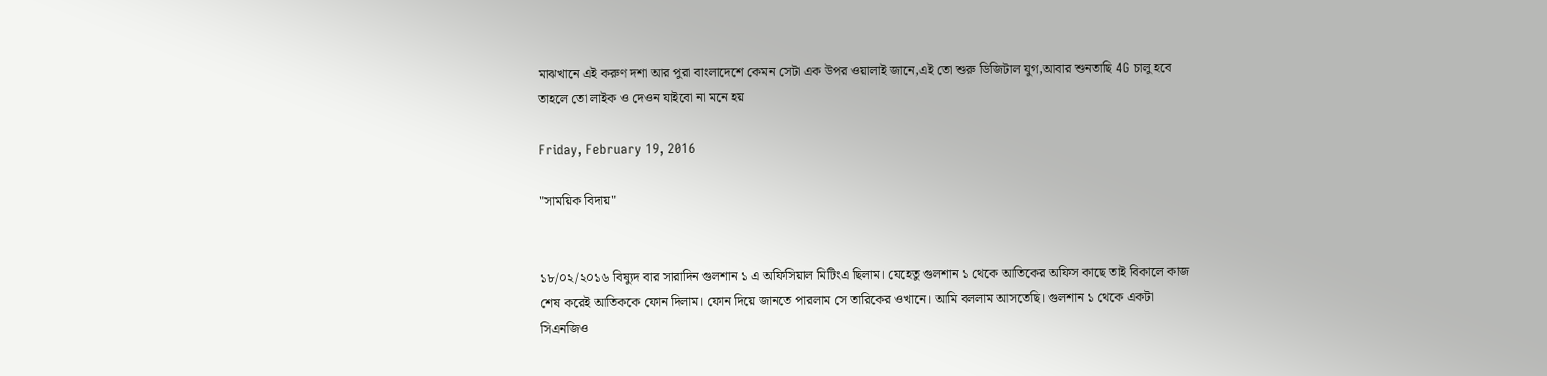মাঝখানে এই করুণ দশা আর পুরা বাংলাদেশে কেমন সেটা এক উপর ওয়ালাই জানে,এই তো শুরু ডিজিটাল যুগ,আবার শুনতাছি 4G চালু হবে তাহলে তো লাইক ও দেওন যাইবো না মনে হয়

Friday, February 19, 2016

"সাময়িক বিদায়"


১৮/০২/২০১৬ বিষ্যুদ বার সারাদিন গুলশান ১ এ অফিসিয়াল মিটিংএ ছিলাম। যেহেতু গুলশান ১ থেকে আতিকের অফিস কাছে তাই বিকালে কাজ শেষ করেই আতিককে ফোন দিলাম। ফোন দিয়ে জানতে পারলাম সে তারিকের ওখানে। আমি বললাম আসতেছি। গুলশান ১ থেকে একটা সিএনজিও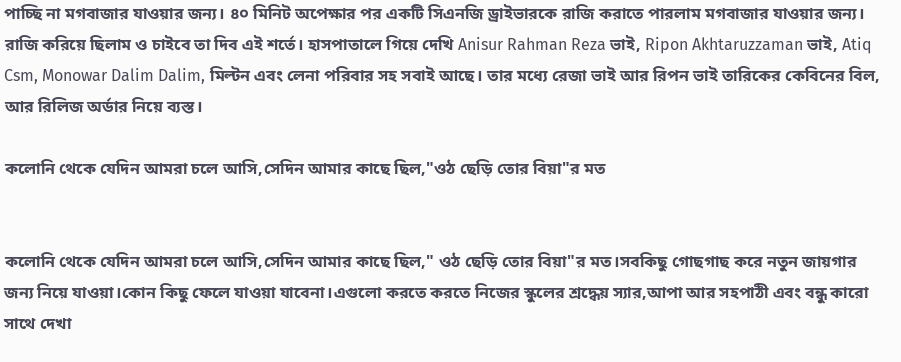পাচ্ছি না মগবাজার যাওয়ার জন্য। ৪০ মিনিট অপেক্ষার পর একটি সিএনজি ড্রাইভারকে রাজি করাতে পারলাম মগবাজার যাওয়ার জন্য। রাজি করিয়ে ছিলাম ও চাইবে তা দিব এই শর্তে। হাসপাতালে গিয়ে দেখি Anisur Rahman Reza ভাই, Ripon Akhtaruzzaman ভাই, Atiq Csm, Monowar Dalim Dalim, মিল্টন এবং লেনা পরিবার সহ সবাই আছে। তার মধ্যে রেজা ভাই আর রিপন ভাই তারিকের কেবিনের বিল, আর রিলিজ অর্ডার নিয়ে ব্যস্ত।

কলোনি থেকে যেদিন আমরা চলে আসি,সেদিন আমার কাছে ছিল,"ওঠ ছেড়ি তোর বিয়া"র মত


কলোনি থেকে যেদিন আমরা চলে আসি,সেদিন আমার কাছে ছিল," ওঠ ছেড়ি তোর বিয়া"র মত।সবকিছু গোছগাছ করে নতুন জায়গার জন্য নিয়ে যাওয়া।কোন কিছু ফেলে যাওয়া যাবেনা।এগুলো করতে করতে নিজের স্কুলের শ্রদ্ধেয় স্যার,আপা আর সহপাঠী এবং বন্ধু কারো সাথে দেখা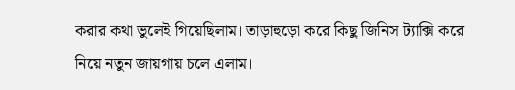করার কথা ভুলেই গিয়েছিলাম। তাড়াহুড়ো করে কিছু জিনিস ট্যাক্সি করে নিয়ে নতুন জায়গায় চলে এলাম।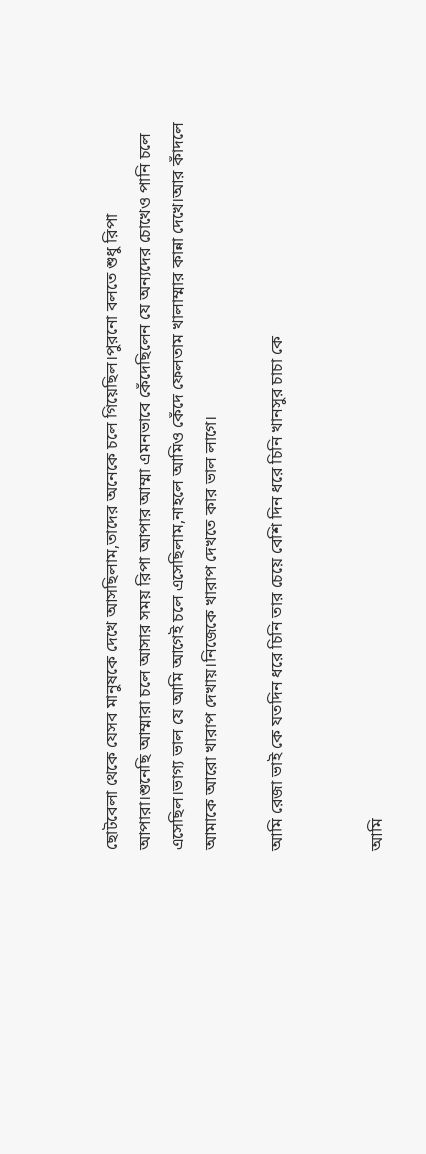ছোটবেলা থেকে যেসব মানুষকে দেখে আসছিলাম,তাদের অনেকে চলে গিয়েছিল।পুরনো বলতে শুধু রিপা আপারা।শুনেছি আম্মারা চলে আসার সময় রিপা আপার আম্মা এমনভাবে কেঁদেছিলেন যে অন্যদের চোখেও পানি চলে এসেছিল।ভাগ্য ভাল যে আমি আগেই চলে এসেছিলাম,নাহলে আমিও কেঁদে ফেলতাম খালাম্মার কান্না দেখে।আর কাঁদলে আমাকে আরো খারাপ দেখায়।নিজেকে খারাপ দেখতে কার ভাল লাগে।

আমি রেজা ভাই কে যতদিন ধরে চিনি তার চেয়ে বেশি দিন ধরে চিনি খানসুর চাচা কে


আমি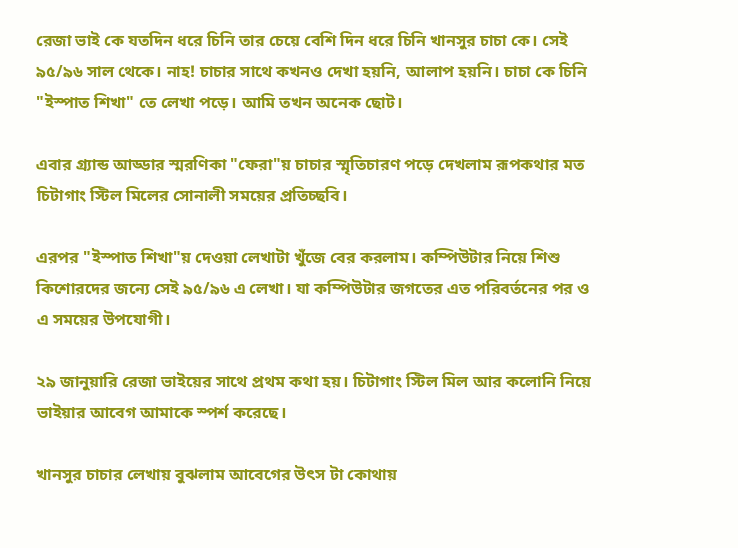রেজা ভাই কে যতদিন ধরে চিনি তার চেয়ে বেশি দিন ধরে চিনি খানসুর চাচা কে। সেই ৯৫/৯৬ সাল থেকে। নাহ! চাচার সাথে কখনও দেখা হয়নি, আলাপ হয়নি। চাচা কে চিনি "ইস্পাত শিখা" তে লেখা পড়ে। আমি তখন অনেক ছোট।

এবার গ্র‍্যান্ড আড্ডার স্মরণিকা "ফেরা"য় চাচার স্মৃতিচারণ পড়ে দেখলাম রূপকথার মত চিটাগাং স্টিল মিলের সোনালী সময়ের প্রতিচ্ছবি।

এরপর "ইস্পাত শিখা"য় দেওয়া লেখাটা খুঁজে বের করলাম। কম্পিউটার নিয়ে শিশু কিশোরদের জন্যে সেই ৯৫/৯৬ এ লেখা। যা কম্পিউটার জগতের এত পরিবর্তনের পর ও এ সময়ের উপযোগী।

২৯ জানুয়ারি রেজা ভাইয়ের সাথে প্রথম কথা হয়। চিটাগাং স্টিল মিল আর কলোনি নিয়ে ভাইয়ার আবেগ আমাকে স্পর্শ করেছে।

খানসুর চাচার লেখায় বুঝলাম আবেগের উৎস টা কোথায়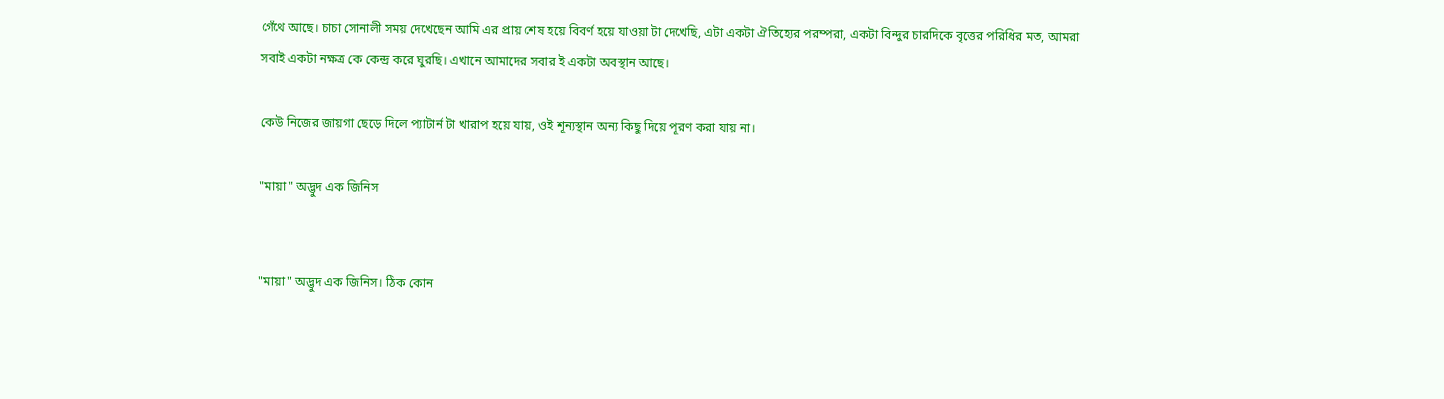গেঁথে আছে। চাচা সোনালী সময় দেখেছেন আমি এর প্রায় শেষ হয়ে বিবর্ণ হয়ে যাওয়া টা দেখেছি, এটা একটা ঐতিহ্যের পরম্পরা, একটা বিন্দুর চারদিকে বৃত্তের পরিধির মত, আমরা সবাই একটা নক্ষত্র কে কেন্দ্র করে ঘুরছি। এখানে আমাদের সবার ই একটা অবস্থান আছে।

কেউ নিজের জায়গা ছেড়ে দিলে প্যাটার্ন টা খারাপ হয়ে যায়, ওই শূন্যস্থান অন্য কিছু দিয়ে পূরণ করা যায় না।

"মায়া" অদ্ভুদ এক জিনিস


"মায়া" অদ্ভুদ এক জিনিস। ঠিক কোন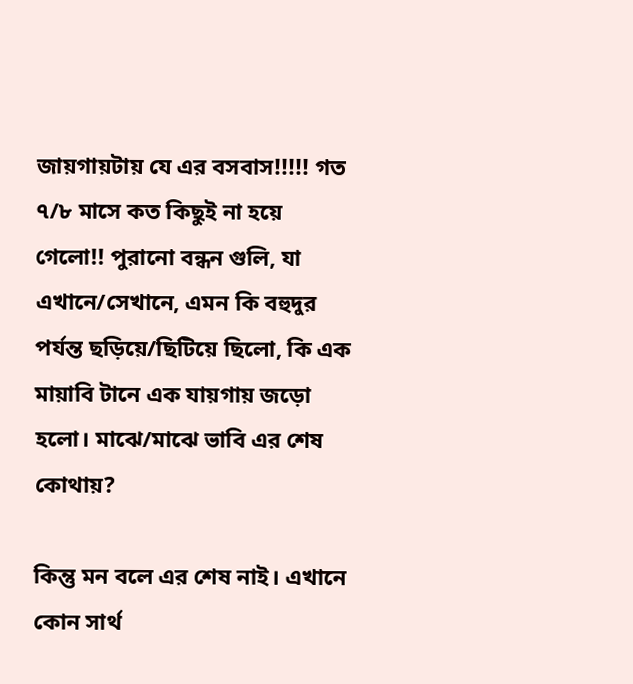জায়গায়টায় যে এর বসবাস!!!!! গত ৭/৮ মাসে কত কিছুই না হয়ে গেলো!! পুরানো বন্ধন গুলি, যা এখানে/সেখানে, এমন কি বহুদুর পর্যন্ত ছড়িয়ে/ছিটিয়ে ছিলো, কি এক মায়াবি টানে এক যায়গায় জড়ো হলো। মাঝে/মাঝে ভাবি এর শেষ কোথায়?

কিন্তু মন বলে এর শেষ নাই। এখানে কোন সার্থ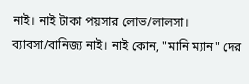নাই। নাই টাকা পয়সার লোভ/লালসা। ব্যাবসা/বানিজ্য নাই। নাই কোন, "মানি ম্যান" দের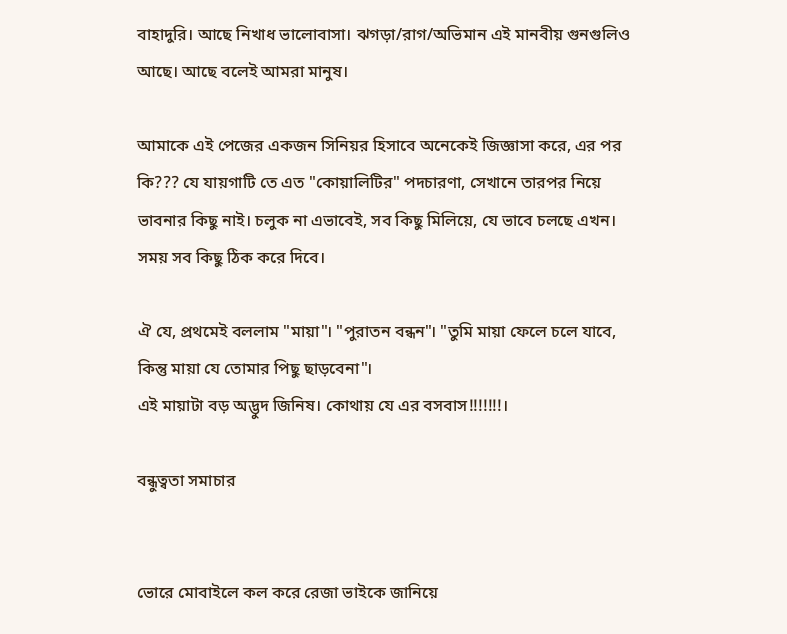বাহাদুরি। আছে নিখাধ ভালোবাসা। ঝগড়া/রাগ/অভিমান এই মানবীয় গুনগুলিও আছে। আছে বলেই আমরা মানুষ।

আমাকে এই পেজের একজন সিনিয়র হিসাবে অনেকেই জিজ্ঞাসা করে, এর পর কি??? যে যায়গাটি তে এত "কোয়ালিটির" পদচারণা, সেখানে তারপর নিয়ে ভাবনার কিছু নাই। চলুক না এভাবেই, সব কিছু মিলিয়ে, যে ভাবে চলছে এখন। সময় সব কিছু ঠিক করে দিবে।

ঐ যে, প্রথমেই বললাম "মায়া"। "পুরাতন বন্ধন"। "তুমি মায়া ফেলে চলে যাবে, কিন্তু মায়া যে তোমার পিছু ছাড়বেনা"।
এই মায়াটা বড় অদ্ভুদ জিনিষ। কোথায় যে এর বসবাস!!!!!!!।

বন্ধুত্বতা সমাচার


ভোরে মোবাইলে কল করে রেজা ভাইকে জানিয়ে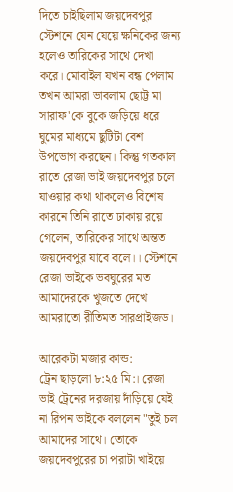দিতে চাইছিলাম জয়দেবপুর স্টেশনে যেন যেয়ে ক্ষনিকের জন্য হলেও তারিকের সাথে দেখা করে। মোবাইল যখন বন্ধ পেলাম তখন আমরা ভাবলাম ছোট্ট মা সারাফ'কে বুকে জড়িয়ে ধরে ঘুমের মাধ্যমে ছুটিটা বেশ উপভোগ করছেন। কিন্তু গতকাল রাতে রেজা ভাই জয়দেবপুর চলে যাওয়ার কথা থাকলেও বিশেষ কারনে তিনি রাতে ঢাকায় রয়ে গেলেন, তারিকের সাথে অন্তত জয়দেবপুর যাবে বলে।। স্টেশনে রেজা ভাইকে ভবঘুরের মত আমাদেরকে খুজতে দেখে আমরাতো রীতিমত সারপ্রাইজড।

আরেকটা মজার কান্ড:
ট্রেন ছাড়লো ৮:২৫ মি:। রেজা ভাই ট্রেনের দরজায় দাঁড়িয়ে যেই না রিপন ভাইকে বললেন "তুই চল আমাদের সাথে। তোকে জয়দেবপুরের চা পরাটা খাইয়ে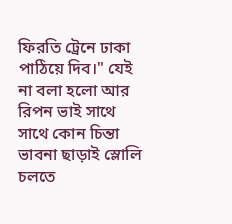ফিরতি ট্রেনে ঢাকা পাঠিয়ে দিব।" যেই না বলা হলো আর রিপন ভাই সাথে সাথে কোন চিন্তা ভাবনা ছাড়াই স্লোলি চলতে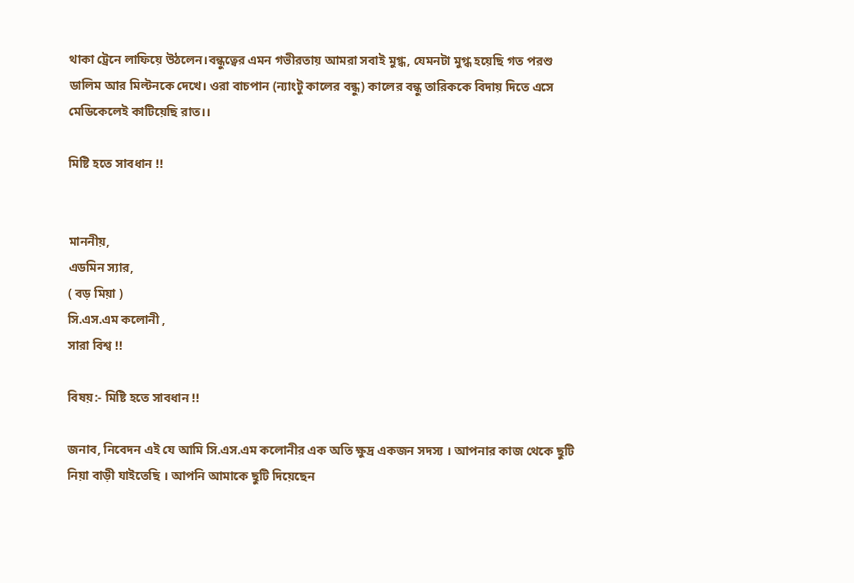থাকা ট্রেনে লাফিয়ে উঠলেন।বন্ধুত্বের এমন গভীরতায় আমরা সবাই মুগ্ধ, যেমনটা মুগ্ধ হয়েছি গত পরশু ডালিম আর মিল্টনকে দেখে। ওরা বাচপান (ন্যাংটু কালের বন্ধু) কালের বন্ধু তারিককে বিদায় দিতে এসে মেডিকেলেই কাটিয়েছি রাত।।

মিষ্টি হতে সাবধান !!


মাননীয়,
এডমিন স্যার,
( বড় মিয়া )
সি.এস.এম কলোনী ,
সারা বিশ্ব !!

বিষয়:- মিষ্টি হতে সাবধান !!

জনাব, নিবেদন এই যে আমি সি.এস.এম কলোনীর এক অতি ক্ষুদ্র একজন সদস্য । আপনার কাজ থেকে ছুটি নিয়া বাড়ী যাইতেছি । আপনি আমাকে ছুটি দিয়েছেন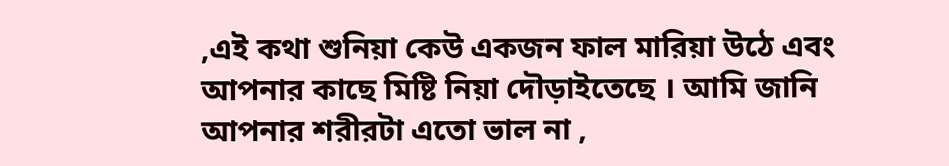,এই কথা শুনিয়া কেউ একজন ফাল মারিয়া উঠে এবং আপনার কাছে মিষ্টি নিয়া দৌড়াইতেছে । আমি জানি আপনার শরীরটা এতো ভাল না ,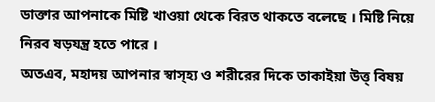ডাক্তার আপনাকে মিষ্টি খাওয়া থেকে বিরত থাকতে বলেছে । মিষ্টি নিয়ে নিরব ষড়যন্ত্র হতে পারে ।
অতএব, মহাদয় আপনার স্বাস্হ্য ও শরীরের দিকে তাকাইয়া উত্ত্ বিষয়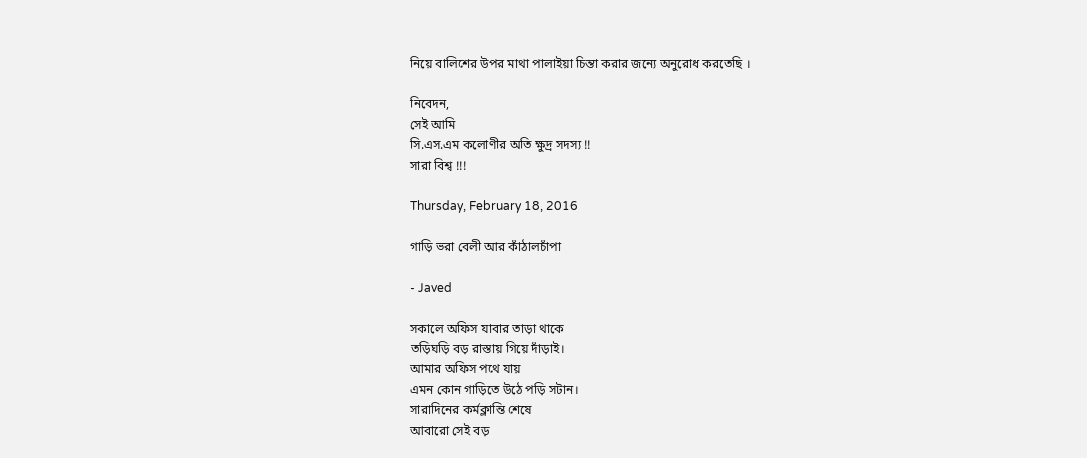নিয়ে বালিশের উপর মাথা পালাইয়া চিন্তা করার জন্যে অনুরোধ করতেছি ।

নিবেদন,
সেই আমি
সি.এস.এম কলোণীর অতি ক্ষুদ্র সদস্য !!
সারা বিশ্ব !!!

Thursday, February 18, 2016

গাড়ি ভরা বেলী আর কাঁঠালচাঁপা

- Javed

সকালে অফিস যাবার তাড়া থাকে
তড়িঘড়ি বড় রাস্তায় গিয়ে দাঁড়াই।
আমার অফিস পথে যায়
এমন কোন গাড়িতে উঠে পড়ি সটান।
সারাদিনের কর্মক্লান্তি শেষে
আবারো সেই বড়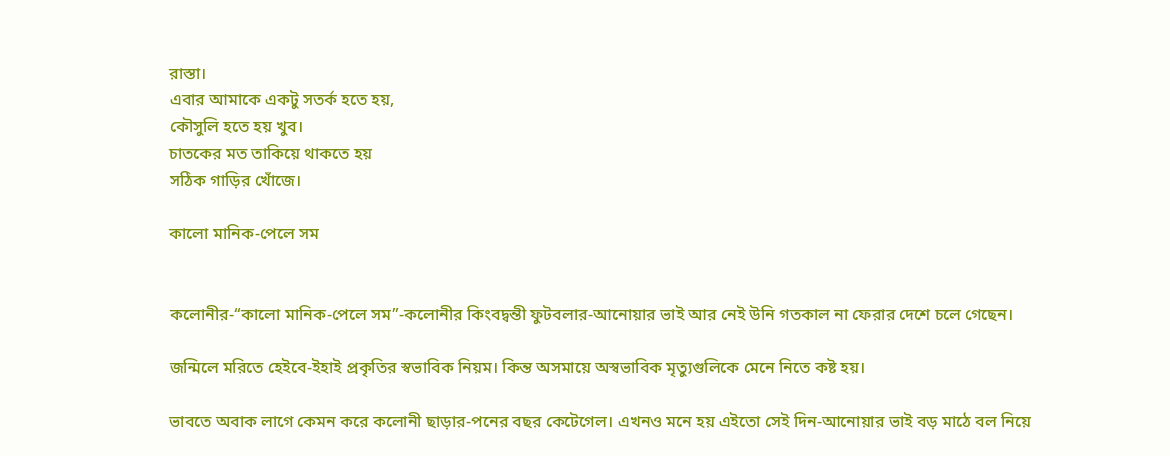রাস্তা।
এবার আমাকে একটু সতর্ক হতে হয়,
কৌসুলি হতে হয় খুব।
চাতকের মত তাকিয়ে থাকতে হয়
সঠিক গাড়ির খোঁজে।

কালো মানিক-পেলে সম


কলোনীর-‘‘কালো মানিক-পেলে সম”-কলোনীর কিংবদ্বন্তী ফুটবলার-আনোয়ার ভাই আর নেই উনি গতকাল না ফেরার দেশে চলে গেছেন।

জন্মিলে মরিতে হেইবে-ইহাই প্রকৃতির স্বভাবিক নিয়ম। কিন্ত অসমায়ে অস্বভাবিক মৃত্যুগুলিকে মেনে নিতে কষ্ট হয়।

ভাবতে অবাক লাগে কেমন করে কলোনী ছাড়ার-পনের বছর কেটেগেল। এখনও মনে হয় এইতো সেই দিন-আনোয়ার ভাই বড় মাঠে বল নিয়ে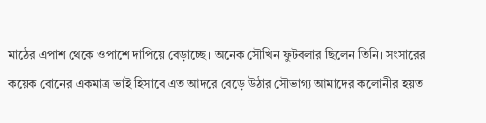মাঠের এপাশ থেকে ওপাশে দাপিয়ে বেড়াচ্ছে। অনেক সৌখিন ফুটবলার ছিলেন তিনি। সংসারের কয়েক বোনের একমাত্র ভাই হিসাবে এত আদরে বেড়ে উঠার সৌভাগ্য আমাদের কলোনীর হয়ত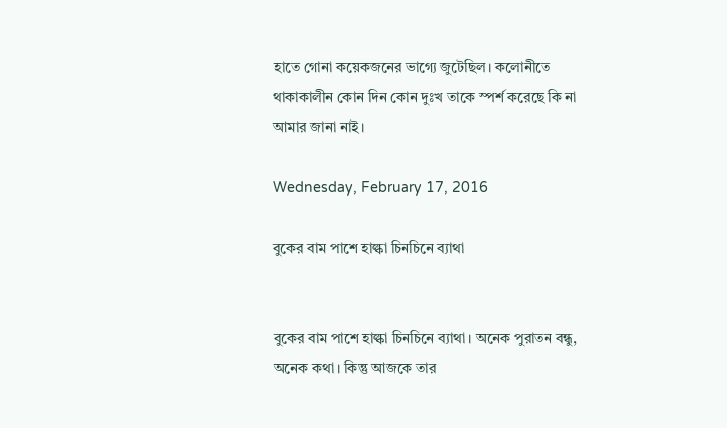হাতে গোনা কয়েকজনের ভাগ্যে জুটেছিল। কলোনীতে থাকাকালীন কোন দিন কোন দুঃখ তাকে স্পর্শ করেছে কি না আমার জানা নাই।

Wednesday, February 17, 2016

বুকের বাম পাশে হাল্কা চিনচিনে ব্যাথা


বুকের বাম পাশে হাল্কা চিনচিনে ব্যাথা। অনেক পুরাতন বন্ধু, অনেক কথা। কিন্তু আজকে তার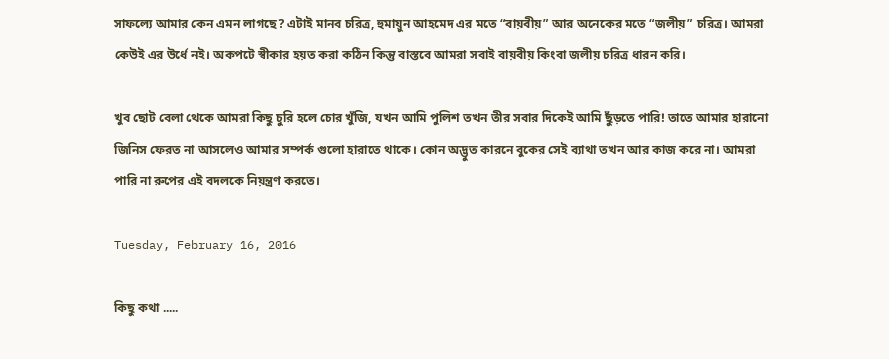সাফল্যে আমার কেন এমন লাগছে? এটাই মানব চরিত্র, হুমায়ুন আহমেদ এর মতে “বায়বীয়” আর অনেকের মতে “জলীয়” চরিত্র। আমরা কেউই এর উর্ধে নই। অকপটে স্বীকার হয়ত করা কঠিন কিন্তু বাস্তবে আমরা সবাই বায়বীয় কিংবা জলীয় চরিত্র ধারন করি।

খুব ছোট বেলা থেকে আমরা কিছু চুরি হলে চোর খুঁজি, যখন আমি পুলিশ তখন তীর সবার দিকেই আমি ছুঁড়তে পারি! তাতে আমার হারানো জিনিস ফেরত না আসলেও আমার সম্পর্ক গুলো হারাতে থাকে। কোন অদ্ভুত কারনে বুকের সেই ব্যাথা তখন আর কাজ করে না। আমরা পারি না রুপের এই বদলকে নিয়ন্ত্রণ করতে।

Tuesday, February 16, 2016

কিছু কথা .....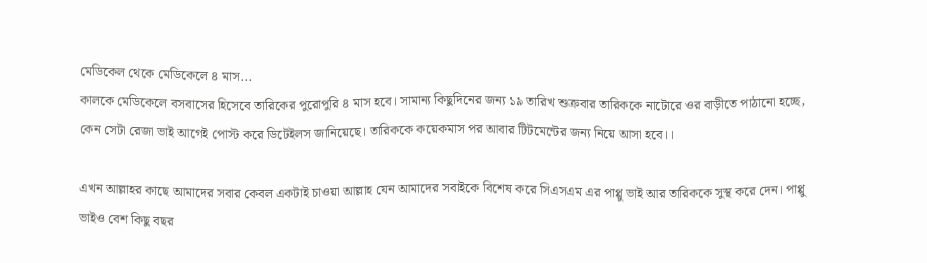মেডিকেল থেকে মেডিকেলে ৪ মাস...
কালকে মেডিকেলে বসবাসের হিসেবে তারিকের পুরোপুরি ৪ মাস হবে। সামান্য কিছুদিনের জন্য ১৯ তারিখ শুক্রবার তারিককে নাটোরে ওর বাড়ীতে পাঠানো হচ্ছে, কেন সেটা রেজা ভাই আগেই পোস্ট করে ডিটেইলস জানিয়েছে। তারিককে কয়েকমাস পর আবার টিটমেন্টের জন্য নিয়ে আসা হবে।।

এখন আল্লাহর কাছে আমাদের সবার কেবল একটাই চাওয়া আল্লাহ যেন আমাদের সবাইকে বিশেষ করে সিএসএম এর পাপ্পু ভাই আর তারিককে সুস্থ করে দেন। পাপ্পু ভাইও বেশ কিছু বছর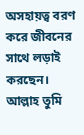অসহায়ত্ব বরণ করে জীবনের সাথে লড়াই করছেন। আল্লাহ তুমি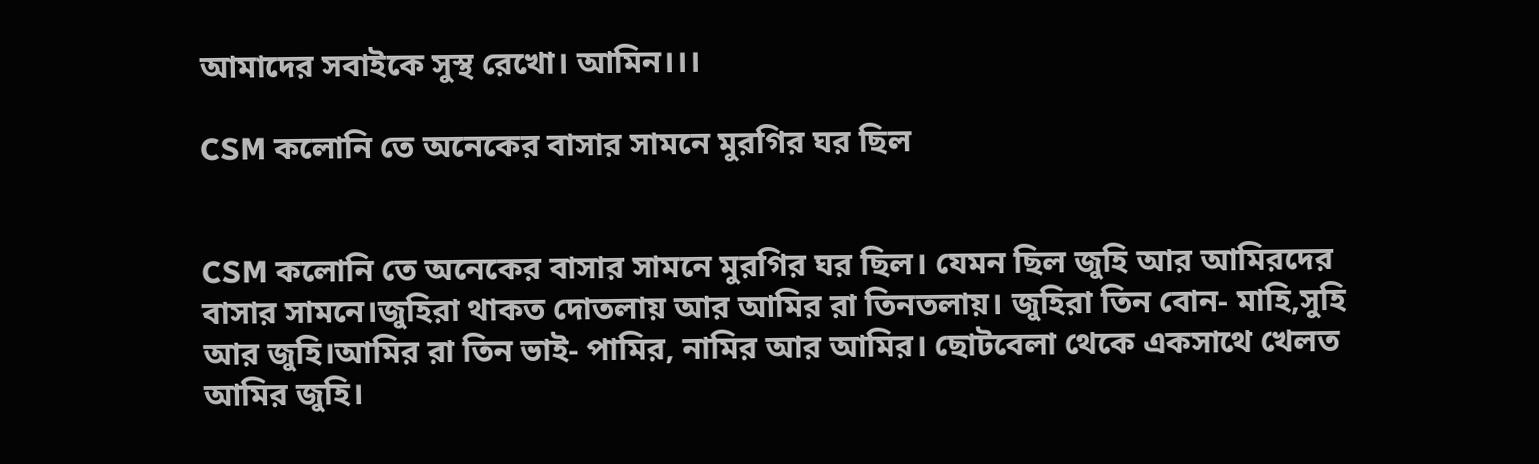আমাদের সবাইকে সুস্থ রেখো। আমিন।।।

CSM কলোনি তে অনেকের বাসার সামনে মুরগির ঘর ছিল


CSM কলোনি তে অনেকের বাসার সামনে মুরগির ঘর ছিল। যেমন ছিল জুহি আর আমিরদের বাসার সামনে।জুহিরা থাকত দোতলায় আর আমির রা তিনতলায়। জুহিরা তিন বোন- মাহি,সুহি আর জুহি।আমির রা তিন ভাই- পামির, নামির আর আমির। ছোটবেলা থেকে একসাথে খেলত আমির জুহি।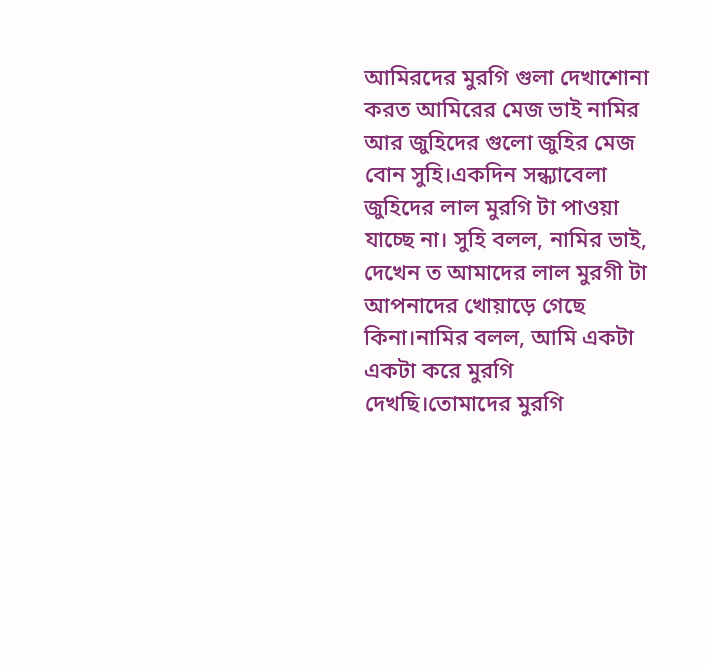আমিরদের মুরগি গুলা দেখাশোনা করত আমিরের মেজ ভাই নামির আর জুহিদের গুলো জুহির মেজ বোন সুহি।একদিন সন্ধ্যাবেলা জুহিদের লাল মুরগি টা পাওয়া যাচ্ছে না। সুহি বলল, নামির ভাই, দেখেন ত আমাদের লাল মুরগী টা আপনাদের খোয়াড়ে গেছে কিনা।নামির বলল, আমি একটা একটা করে মুরগি দেখছি।তোমাদের মুরগি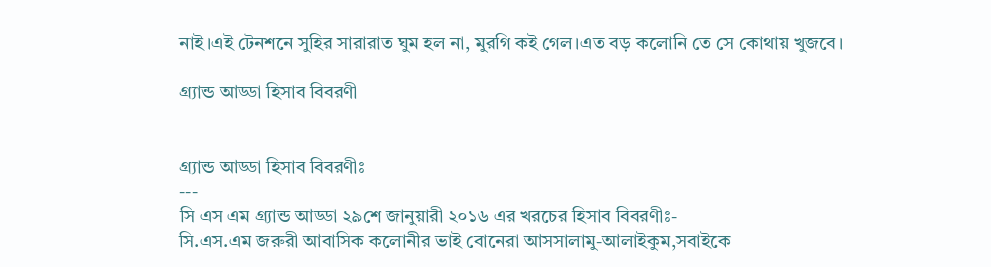নাই।এই টেনশনে সুহির সারারাত ঘুম হল না, মুরগি কই গেল।এত বড় কলোনি তে সে কোথায় খুজবে।

গ্র্যান্ড আড্ডা হিসাব বিবরণী


গ্র্যান্ড আড্ডা হিসাব বিবরণীঃ
---
সি এস এম গ্র্যান্ড আড্ডা ২৯শে জানুয়ারী ২০১৬ এর খরচের হিসাব বিবরণীঃ-
সি.এস.এম জরুরী আবাসিক কলোনীর ভাই বোনেরা আসসালামু-আলাইকুম,সবাইকে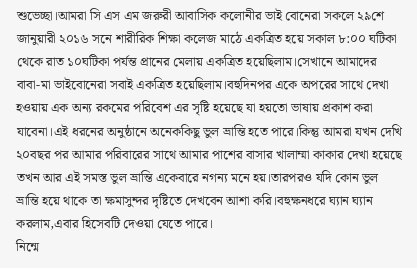শুভেচ্ছা।আমরা সি এস এম জরুরী আবাসিক কলোনীর ভাই বোনেরা সকলে ২৯শে জানুয়ারী ২০১৬ সনে শারীরিক শিক্ষা কলেজ মাঠে একত্রিত হয়ে সকাল ৮:০০ ঘটিকা থেকে রাত ১০ঘটিকা পর্যন্ত প্রানের মেলায় একত্রিত হয়েছিলাম।সেখানে আমাদের বাবা-মা ভাইবোনেরা সবাই একত্রিত হয়েছিলাম।বহুদিনপর একে অপরের সাথে দেখা হওয়ায় এক অন্য রকমের পরিবেশ এর সৃষ্টি হয়েছে যা হয়তো ভাষায় প্রকাশ করা যাবেনা।এই ধরনের অনুষ্ঠানে অনেককিছু ভুল ভ্রান্তি হতে পারে।কিন্তু আমরা যখন দেখি ২০বছর পর আমার পরিবারের সাথে আমার পাশের বাসার খালাম্মা কাকার দেখা হয়েছে তখন আর এই সমস্ত ভুল ভ্রান্তি একেবারে নগন্য মনে হয়।তারপরও যদি কোন ভুল ভ্রান্তি হয়ে থাকে তা ক্ষমাসুন্দর দৃষ্টিতে দেখবেন আশা করি।বহুক্ষনধরে ঘ্যান ঘ্যান করলাম,এবার হিসেবটি দেওয়া যেতে পারে।
নিন্মে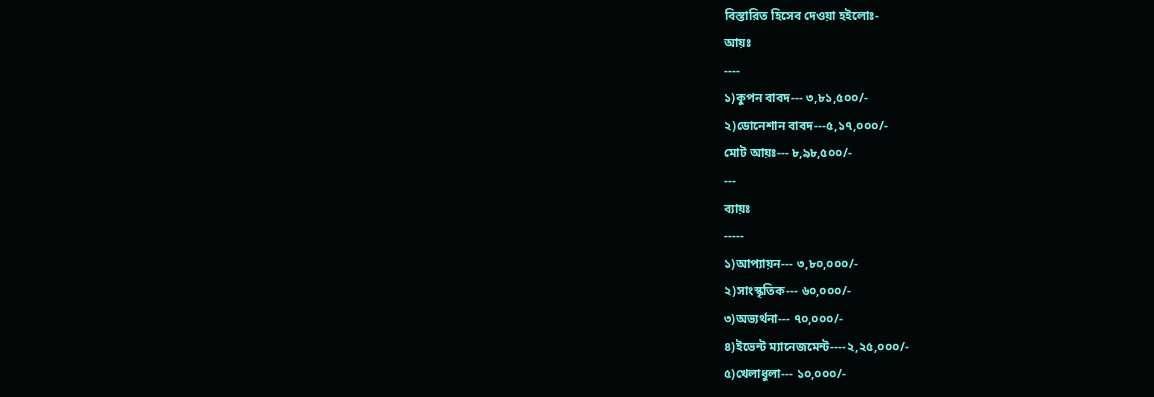বিস্তারিত হিসেব দেওয়া হইলোঃ-
আয়ঃ
----
১)কুপন বাবদ--- ৩,৮১,৫০০/-
২)ডোনেশান বাবদ---৫,১৭,০০০/-
মোট আয়ঃ--- ৮,৯৮,৫০০/-
---
ব্যায়ঃ
-----
১)আপ্যায়ন--- ৩,৮০,০০০/-
২)সাংস্কৃতিক--- ৬০,০০০/-
৩)অভ্যর্থনা--- ৭০,০০০/-
৪)ইভেন্ট ম্যানেজমেন্ট----২,২৫,০০০/-
৫)খেলাধুলা--- ১০,০০০/-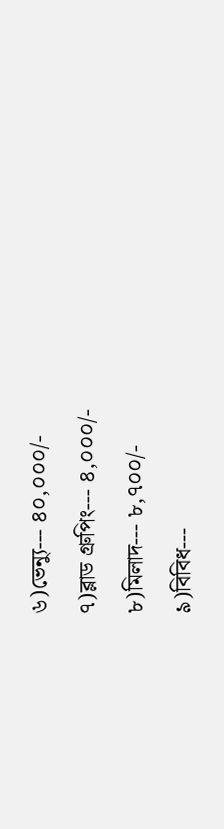৬)ভেন্যু--- ৪০,০০০/-
৭)ব্লাড গ্রুপিং--- ৪,০০০/-
৮)মিলাদ--- ৮,৭০০/-
৯)বিবিধ---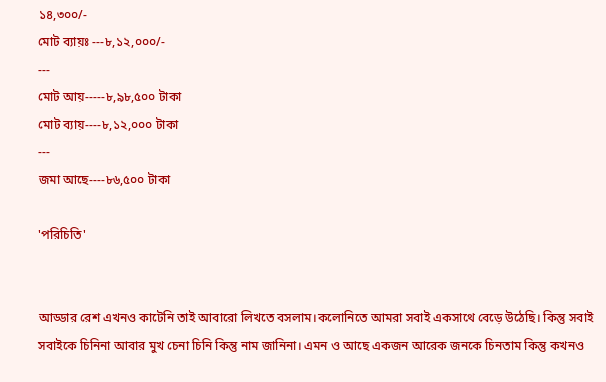১৪,৩০০/-
মোট ব্যায়ঃ ---৮,১২,০০০/-
---
মোট আয়-----৮,৯৮,৫০০ টাকা
মোট ব্যায়----৮,১২,০০০ টাকা
---
জমা আছে----৮৬,৫০০ টাকা

'পরিচিতি'


আড্ডার রেশ এখনও কাটেনি তাই আবারো লিখতে বসলাম।কলোনিতে আমরা সবাই একসাথে বেড়ে উঠেছি। কিন্তু সবাই সবাইকে চিনিনা আবার মুখ চেনা চিনি কিন্তু নাম জানিনা। এমন ও আছে একজন আরেক জনকে চিনতাম কিন্তু কখনও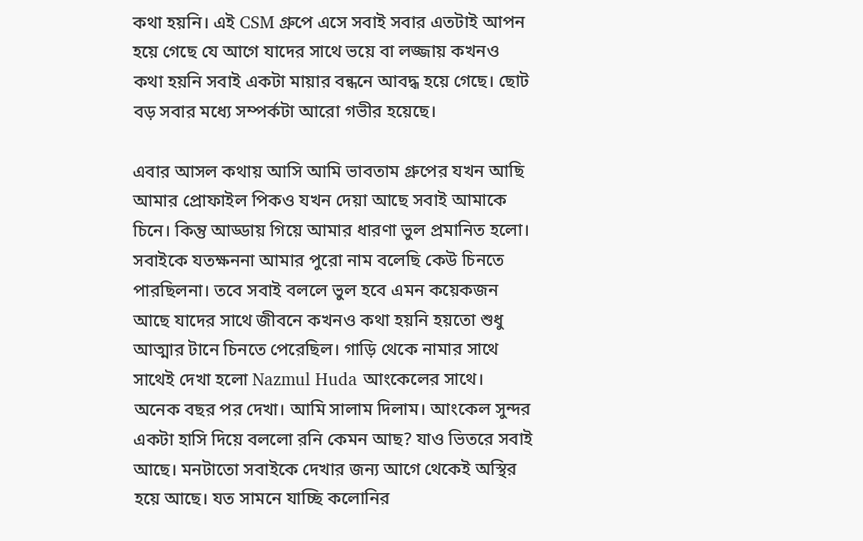কথা হয়নি। এই CSM গ্রুপে এসে সবাই সবার এতটাই আপন হয়ে গেছে যে আগে যাদের সাথে ভয়ে বা লজ্জায় কখনও কথা হয়নি সবাই একটা মায়ার বন্ধনে আবদ্ধ হয়ে গেছে। ছোট বড় সবার মধ্যে সম্পর্কটা আরো গভীর হয়েছে।

এবার আসল কথায় আসি আমি ভাবতাম গ্রুপের যখন আছি আমার প্রোফাইল পিকও যখন দেয়া আছে সবাই আমাকে চিনে। কিন্তু আড্ডায় গিয়ে আমার ধারণা ভুল প্রমানিত হলো। সবাইকে যতক্ষননা আমার পুরো নাম বলেছি কেউ চিনতে পারছিলনা। তবে সবাই বললে ভুল হবে এমন কয়েকজন আছে যাদের সাথে জীবনে কখনও কথা হয়নি হয়তো শুধু আত্মার টানে চিনতে পেরেছিল। গাড়ি থেকে নামার সাথে সাথেই দেখা হলো Nazmul Huda আংকেলের সাথে। অনেক বছর পর দেখা। আমি সালাম দিলাম। আংকেল সুন্দর একটা হাসি দিয়ে বললো রনি কেমন আছ? যাও ভিতরে সবাই আছে। মনটাতো সবাইকে দেখার জন্য আগে থেকেই অস্থির হয়ে আছে। যত সামনে যাচ্ছি কলোনির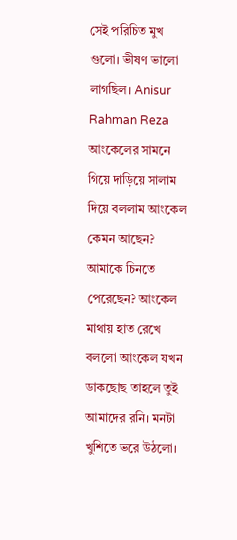সেই পরিচিত মুখ গুলো। ভীষণ ভালো লাগছিল। Anisur Rahman Reza আংকেলের সামনে গিয়ে দাড়িয়ে সালাম দিয়ে বললাম আংকেল কেমন আছেন? আমাকে চিনতে পেরেছেন? আংকেল মাথায় হাত রেখে বললো আংকেল যখন ডাকছোছ তাহলে তুই আমাদের রনি। মনটা খুশিতে ভরে উঠলো।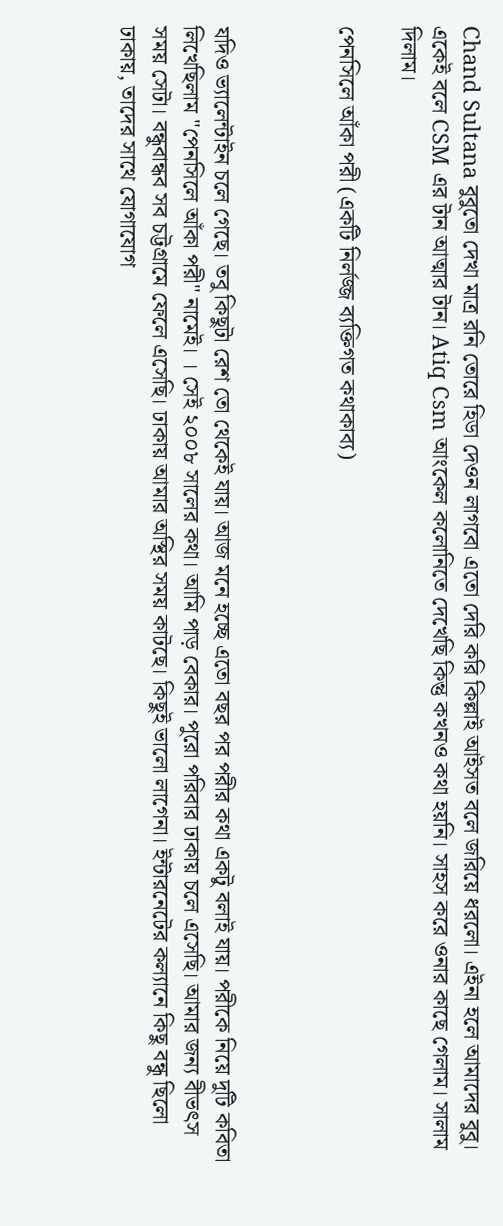Chand Sultana বুবুতো দেখা মাত্র রনি তোরে হিডা দেওন লাগবো এতো দেরি করি কিল্লাই আইসত বলে জরিয়ে ধরলো। এইনা হলে আমাদের বুবু। একেই বলে CSM এর টান আত্মার টান। Atiq Csm আংকেল কলোনিতে দেখেছি কিন্তু কখনও কথা হয়নি। সাহস করে ওনার কাছে গেলাম। সালাম দিলাম।

পেনসিলে আঁকা পরী (একটি নির্লজ্জ ব্যক্তিগত কথাকাব্য)



যদিও ভ্যালেন্টাইন চলে গেছে। তবু কিছুটা রেশ তো থেকেই যায়। আজ মনে হচ্ছে এতো বছর পর পরীর কথা একটু বলাই যায়। পরীকে নিয়ে দুটি কবিতা লিখেছিলাম "পেনসিলে আঁকা পরী" নামেই। । সেই ২০০৮ সালের কথা। আমি পাড় বেকার। পুরো পরিবার ঢাকায় চলে এসেছি। আমার জন্য বীভৎস সময় সেটা। বন্ধুবান্ধব সব চট্টগ্রামে ফেলে এসেছি। ঢাকায় আমার অস্থির সময় কাটছে। কিছুই ভালো লাগেনা। ইন্টারনেটের কল্যানে কিছু বন্ধু ছিলো ঢাকায়, তাদের সাথে যোগাযোগ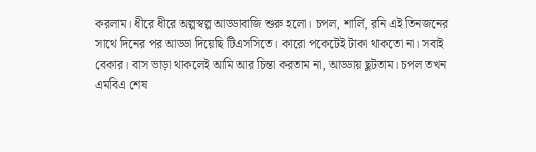করলাম। ধীরে ধীরে অল্পস্বল্প আড্ডাবাজি শুরু হলো। চপল, শার্লি, রনি এই তিনজনের সাথে দিনের পর আড্ডা দিয়েছি টিএসসিতে। কারো পকেটেই টাকা থাকতো না। সবাই বেকার। বাস ভাড়া থাকলেই আমি আর চিন্তা করতাম না, আড্ডায় ছুটতাম। চপল তখন এমবিএ শেষ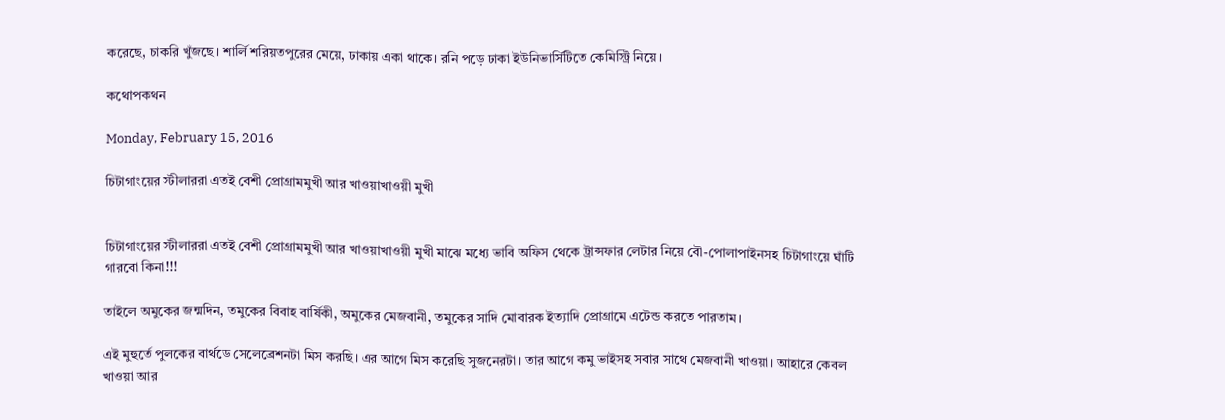করেছে, চাকরি খুঁজছে। শার্লি শরিয়তপুরের মেয়ে, ঢাকায় একা থাকে। রনি পড়ে ঢাকা ইউনিভার্সিটিতে কেমিস্ট্রি নিয়ে।

কথোপকথন

Monday, February 15, 2016

চিটাগাংয়ের স্টীলাররা এতই বেশী প্রোগ্রামমুখী আর খাওয়াখাওয়ী মুখী


চিটাগাংয়ের স্টীলাররা এতই বেশী প্রোগ্রামমুখী আর খাওয়াখাওয়ী মুখী মাঝে মধ্যে ভাবি অফিস থেকে ট্রান্সফার লেটার নিয়ে বৌ-পোলাপাইনসহ চিটাগাংয়ে ঘাঁটি গারবো কিনা!!!

তাইলে অমুকের জন্মদিন, তমুকের বিবাহ বার্ষিকী, অমুকের মেজবানী, তমুকের সাদি মোবারক ইত্যাদি প্রোগ্রামে এটেন্ড করতে পারতাম।

এই মুহুর্তে পুলকের বার্থডে সেলেব্রেশনটা মিস করছি। এর আগে মিস করেছি সুজনেরটা। তার আগে কমু ভাইসহ সবার সাথে মেজবানী খাওয়া। আহারে কেবল খাওয়া আর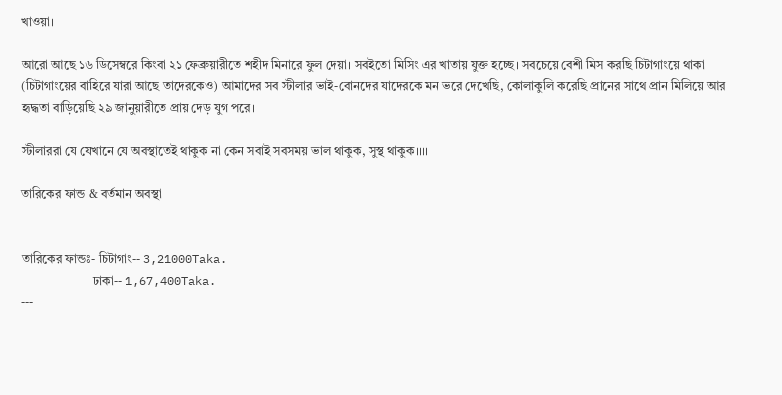খাওয়া।

আরো আছে ১৬ ডিসেম্বরে কিংবা ২১ ফেব্রুয়ারীতে শহীদ মিনারে ফুল দেয়া। সবইতো মিসিং এর খাতায় যুক্ত হচ্ছে। সবচেয়ে বেশী মিস করছি চিটাগাংয়ে থাকা (চিটাগাংয়ের বাহিরে যারা আছে তাদেরকেও) আমাদের সব স্টীলার ভাই-বোনদের যাদেরকে মন ভরে দেখেছি, কোলাকুলি করেছি প্রানের সাথে প্রান মিলিয়ে আর হৃদ্ধতা বাড়িয়েছি ২৯ জানুয়ারীতে প্রায় দেড় যুগ পরে।

স্টীলাররা যে যেখানে যে অবস্থাতেই থাকুক না কেন সবাই সবসময় ভাল থাকুক, সুস্থ থাকুক।।।।

তারিকের ফান্ড & বর্তমান অবস্থা


তারিকের ফান্ডঃ- চিটাগাং-- 3,21000Taka.
                       ঢাকা-- 1,67,400Taka.
---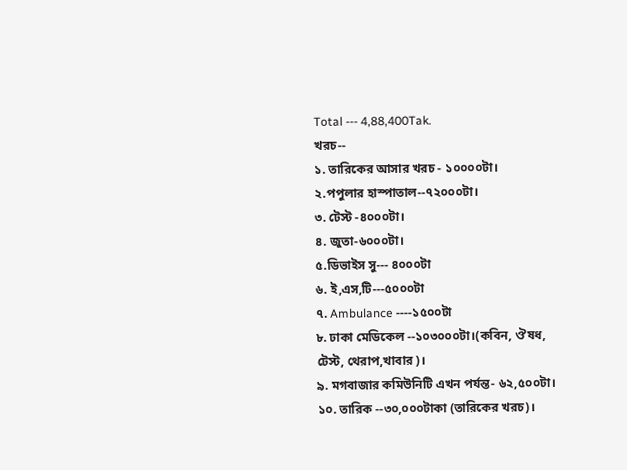Total --- 4,88,400Tak.
খরচ--
১. তারিকের আসার খরচ - ১০০০০টা।
২.পপুলার হাস্পাতাল--৭২০০০টা।
৩. টেস্ট -৪০০০টা।
৪. জুতা-৬০০০টা।
৫.ডিভাইস সু--- ৪০০০টা
৬. ই,এস,টি---৫০০০টা
৭. Ambulance ----১৫০০টা
৮. ঢাকা মেডিকেল --১০৩০০০টা।(কবিন, ঔষধ, টেস্ট, থেরাপ,খাবার)।
৯. মগবাজার কমিউনিটি এখন পর্যন্ত- ৬২,৫০০টা।
১০. তারিক --৩০,০০০টাকা (তারিকের খরচ)।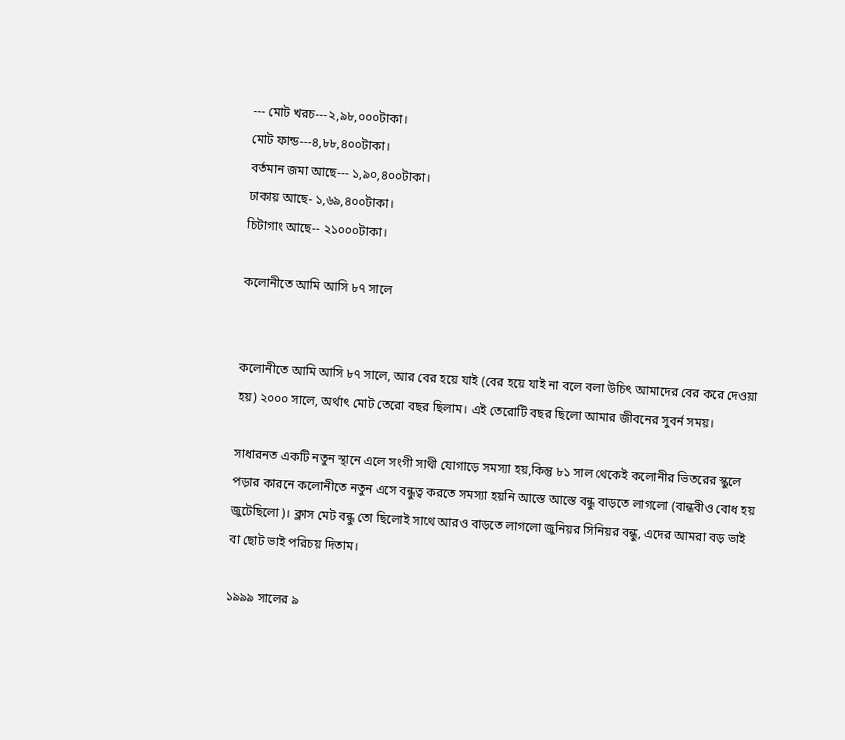--- মোট খরচ---২,৯৮,০০০টাকা।
মোট ফান্ড---৪,৮৮,৪০০টাকা।
বর্তমান জমা আছে--- ১,৯০,৪০০টাকা।
ঢাকায় আছে- ১,৬৯,৪০০টাকা।
চিটাগাং আছে-- ২১০০০টাকা।

কলোনীতে আমি আসি ৮৭ সালে


কলোনীতে আমি আসি ৮৭ সালে, আর বের হয়ে যাই (বের হয়ে যাই না বলে বলা উচিৎ আমাদের বের করে দেওয়া হয়) ২০০০ সালে, অর্থাৎ মোট তেরো বছর ছিলাম। এই তেরোটি বছর ছিলো আমার জীবনের সুবর্ন সময়।

সাধারনত একটি নতুন স্থানে এলে সংগী সাথী যোগাড়ে সমস্যা হয়,কিন্তু ৮১ সাল থেকেই কলোনীর ভিতরের স্কুলে পড়ার কারনে কলোনীতে নতুন এসে বন্ধুত্ব করতে সমস্যা হয়নি আস্তে আস্তে বন্ধু বাড়তে লাগলো (বান্ধবীও বোধ হয় জুটেছিলো)। ক্লাস মেট বন্ধু তো ছিলোই সাথে আরও বাড়তে লাগলো জুনিয়র সিনিয়র বন্ধু, এদের আমরা বড় ভাই বা ছোট ভাই পরিচয় দিতাম।

১৯৯৯ সালের ৯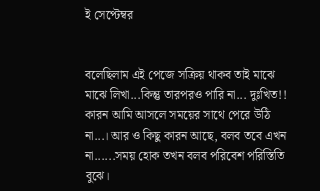ই সেপ্টেম্বর


বলেছিলাম এই পেজে সক্রিয় থাকব তাই মাঝে মাঝে লিখা...কিন্তু তারপরও পারি না... দুঃখিত!! কারন আমি আসলে সময়ের সাথে পেরে উঠি না...। আর ও কিছু কারন আছে, বলব তবে এখন না......সময় হোক তখন বলব পরিবেশ পরিস্তিতি বুঝে।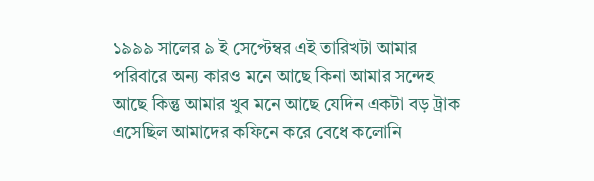১৯৯৯ সালের ৯ ই সেপ্টেম্বর এই তারিখটা আমার পরিবারে অন্য কারও মনে আছে কিনা আমার সন্দেহ আছে কিন্তু আমার খুব মনে আছে যেদিন একটা বড় ট্রাক এসেছিল আমাদের কফিনে করে বেধে কলোনি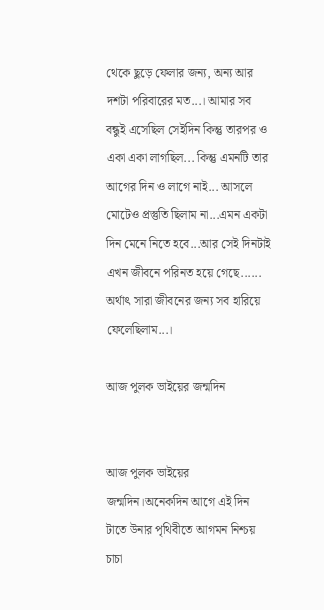থেকে ছুড়ে ফেলার জন্য, অন্য আর দশটা পরিবারের মত...। আমার সব বন্ধুই এসেছিল সেইদিন কিন্তু তারপর ও একা একা লাগছিল... কিন্তু এমনটি তার আগের দিন ও লাগে নাই... আসলে মোটেও প্রস্তুতি ছিলাম না...এমন একটা দিন মেনে নিতে হবে...আর সেই দিনটাই এখন জীবনে পরিনত হয়ে গেছে...... অর্থাৎ সারা জীবনের জন্য সব হারিয়ে ফেলেছিলাম...।

আজ পুলক ভাইয়ের জন্মদিন


আজ পুলক ভাইয়ের জন্মদিন।অনেকদিন আগে এই দিন টাতে উনার পৃথিবীতে আগমন নিশ্চয় চাচা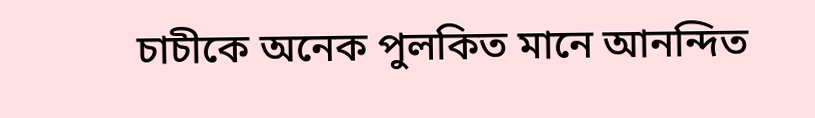চাচীকে অনেক পুলকিত মানে আনন্দিত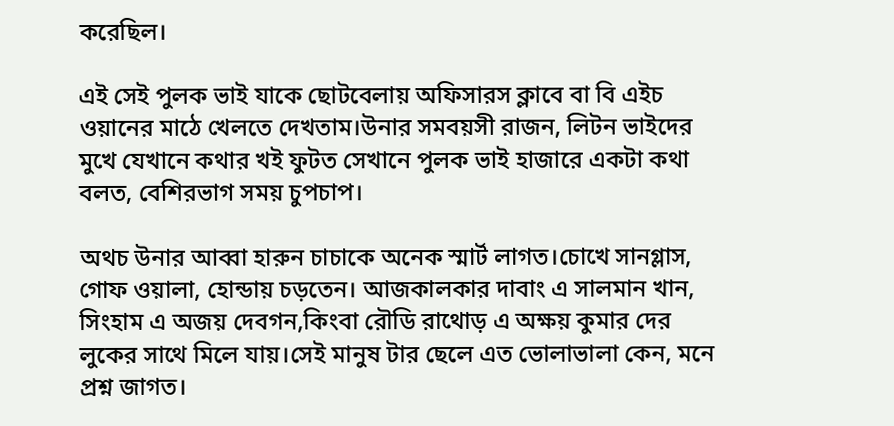করেছিল।

এই সেই পুলক ভাই যাকে ছোটবেলায় অফিসারস ক্লাবে বা বি এইচ ওয়ানের মাঠে খেলতে দেখতাম।উনার সমবয়সী রাজন, লিটন ভাইদের মুখে যেখানে কথার খই ফুটত সেখানে পুলক ভাই হাজারে একটা কথা বলত, বেশিরভাগ সময় চুপচাপ।

অথচ উনার আব্বা হারুন চাচাকে অনেক স্মার্ট লাগত।চোখে সানগ্লাস, গোফ ওয়ালা, হোন্ডায় চড়তেন। আজকালকার দাবাং এ সালমান খান, সিংহাম এ অজয় দেবগন,কিংবা রৌডি রাথোড় এ অক্ষয় কুমার দের লুকের সাথে মিলে যায়।সেই মানুষ টার ছেলে এত ভোলাভালা কেন, মনে প্রশ্ন জাগত।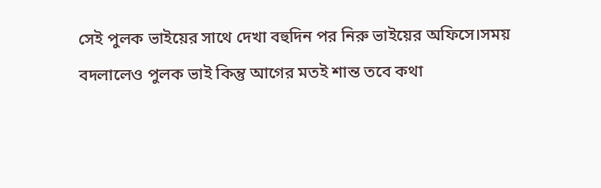সেই পুলক ভাইয়ের সাথে দেখা বহুদিন পর নিরু ভাইয়ের অফিসে।সময় বদলালেও পুলক ভাই কিন্তু আগের মতই শান্ত তবে কথা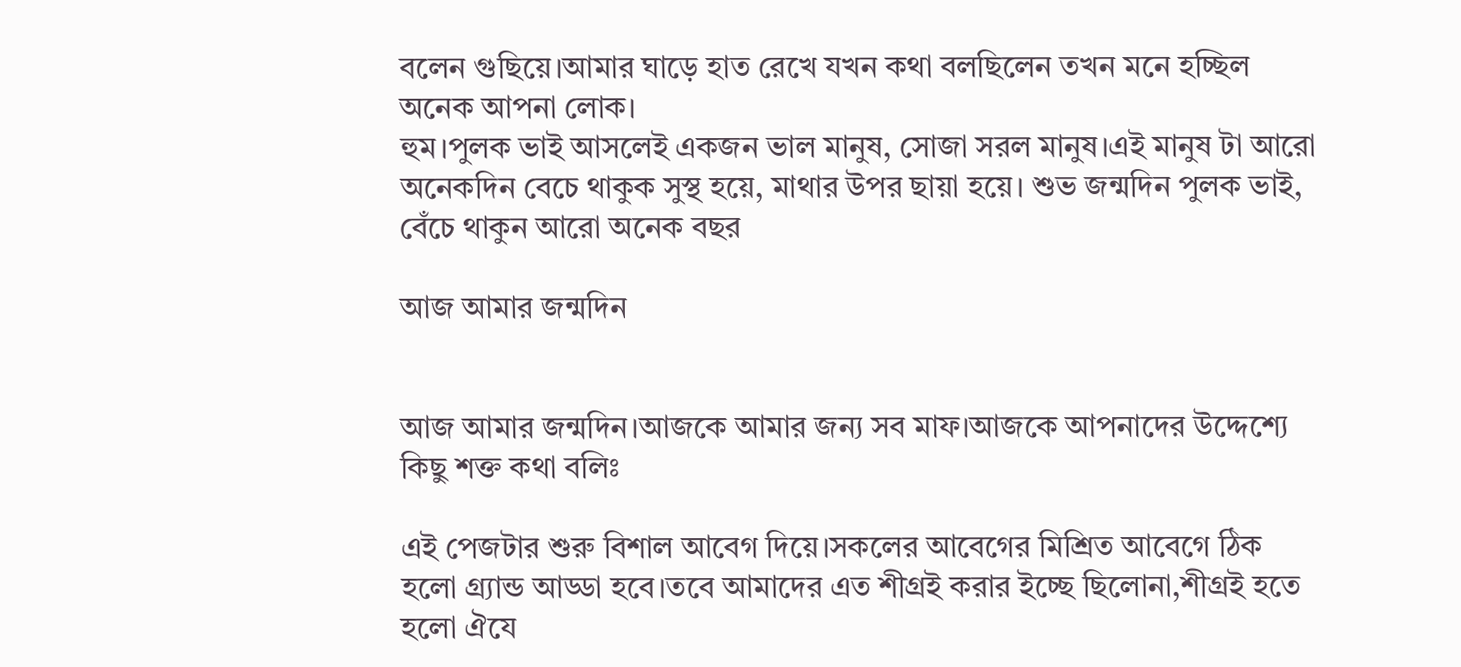বলেন গুছিয়ে।আমার ঘাড়ে হাত রেখে যখন কথা বলছিলেন তখন মনে হচ্ছিল অনেক আপনা লোক।
হুম।পুলক ভাই আসলেই একজন ভাল মানুষ, সোজা সরল মানুষ।এই মানুষ টা আরো অনেকদিন বেচে থাকুক সুস্থ হয়ে, মাথার উপর ছায়া হয়ে। শুভ জন্মদিন পুলক ভাই, বেঁচে থাকুন আরো অনেক বছর

আজ আমার জন্মদিন


আজ আমার জন্মদিন।আজকে আমার জন্য সব মাফ।আজকে আপনাদের উদ্দেশ্যে কিছু শক্ত কথা বলিঃ

এই পেজটার শুরু বিশাল আবেগ দিয়ে।সকলের আবেগের মিশ্রিত আবেগে ঠিক হলো গ্র্যান্ড আড্ডা হবে।তবে আমাদের এত শীগ্রই করার ইচ্ছে ছিলোনা,শীগ্রই হতে হলো ঐযে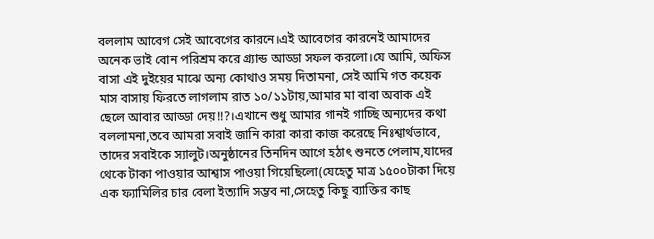বললাম আবেগ সেই আবেগের কারনে।এই আবেগের কারনেই আমাদের অনেক ভাই বোন পরিশ্রম করে গ্র্যান্ড আড্ডা সফল করলো।যে আমি, অফিস বাসা এই দুইয়ের মাঝে অন্য কোথাও সময় দিতামনা, সেই আমি গত কয়েক মাস বাসায় ফিরতে লাগলাম রাত ১০/১১টায়,আমার মা বাবা অবাক এই ছেলে আবার আড্ডা দেয়!!?।এখানে শুধু আমার গানই গাচ্ছি অন্যদের কথা বললামনা,তবে আমরা সবাই জানি কারা কারা কাজ করেছে নিঃশ্বার্থভাবে, তাদের সবাইকে স্যালুট।অনুষ্ঠানের তিনদিন আগে হঠাৎ শুনতে পেলাম,যাদের থেকে টাকা পাওয়ার আশ্বাস পাওয়া গিয়েছিলো(যেহেতু মাত্র ১৫০০টাকা দিয়ে এক ফ্যামিলির চার বেলা ইত্যাদি সম্ভব না,সেহেতু কিছু ব্যাক্তির কাছ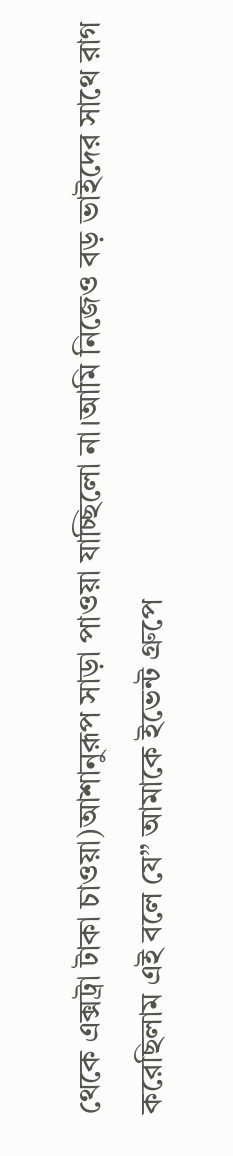থেকে এক্সট্রা টাকা চাওয়া)আশানুরূপ সাড়া পাওয়া যাচ্ছিলো না।আমি নিজেও বড় ভাইদের সাথে রাগ করেছিলাম এই বলে যে” আমাকে ইভেন্ট গ্রুপে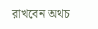রাখবেন অথচ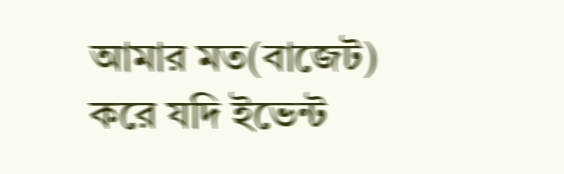আমার মত(বাজেট) করে যদি ইভেন্ট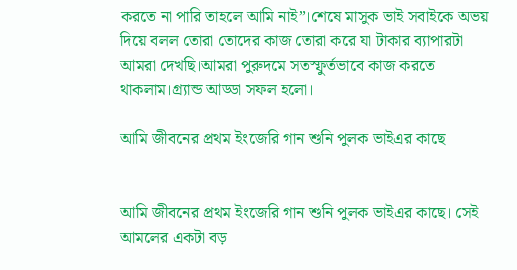করতে না পারি তাহলে আমি নাই”।শেষে মাসুক ভাই সবাইকে অভয় দিয়ে বলল তোরা তোদের কাজ তোরা করে যা টাকার ব্যাপারটা আমরা দেখছি।আমরা পুরুদমে সতস্ফুর্তভাবে কাজ করতে থাকলাম।গ্র্যান্ড আড্ডা সফল হলো।

আমি জীবনের প্রথম ইংজেরি গান শুনি পুলক ভাইএর কাছে


আমি জীবনের প্রথম ইংজেরি গান শুনি পুলক ভাইএর কাছে। সেই আমলের একটা বড়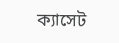ক্যাসেট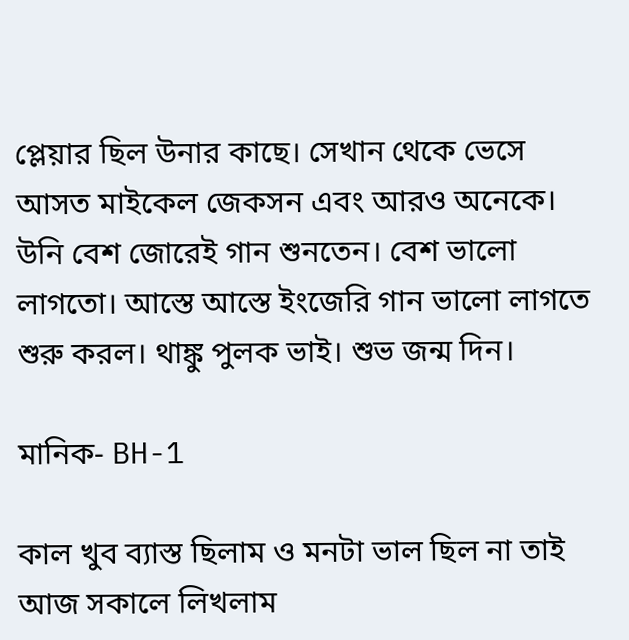প্লেয়ার ছিল উনার কাছে। সেখান থেকে ভেসে আসত মাইকেল জেকসন এবং আরও অনেকে। উনি বেশ জোরেই গান শুনতেন। বেশ ভালো লাগতো। আস্তে আস্তে ইংজেরি গান ভালো লাগতে শুরু করল। থাঙ্কু পুলক ভাই। শুভ জন্ম দিন।

মানিক- BH-1

কাল খুব ব্যাস্ত ছিলাম ও মনটা ভাল ছিল না তাই আজ সকালে লিখলাম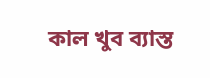কাল খুব ব্যাস্ত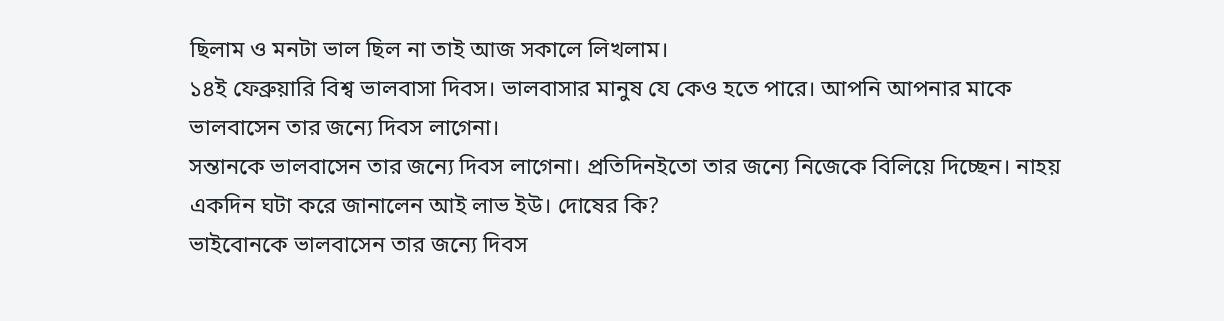ছিলাম ও মনটা ভাল ছিল না তাই আজ সকালে লিখলাম।
১৪ই ফেব্রুয়ারি বিশ্ব ভালবাসা দিবস। ভালবাসার মানুষ যে কেও হতে পারে। আপনি আপনার মাকে ভালবাসেন তার জন্যে দিবস লাগেনা।
সন্তানকে ভালবাসেন তার জন্যে দিবস লাগেনা। প্রতিদিনইতো তার জন্যে নিজেকে বিলিয়ে দিচ্ছেন। নাহয় একদিন ঘটা করে জানালেন আই লাভ ইউ। দোষের কি?
ভাইবোনকে ভালবাসেন তার জন্যে দিবস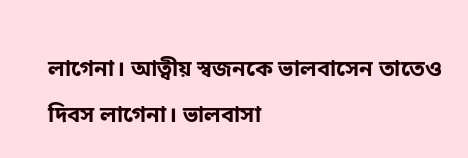লাগেনা। আত্বীয় স্বজনকে ভালবাসেন তাতেও দিবস লাগেনা। ভালবাসা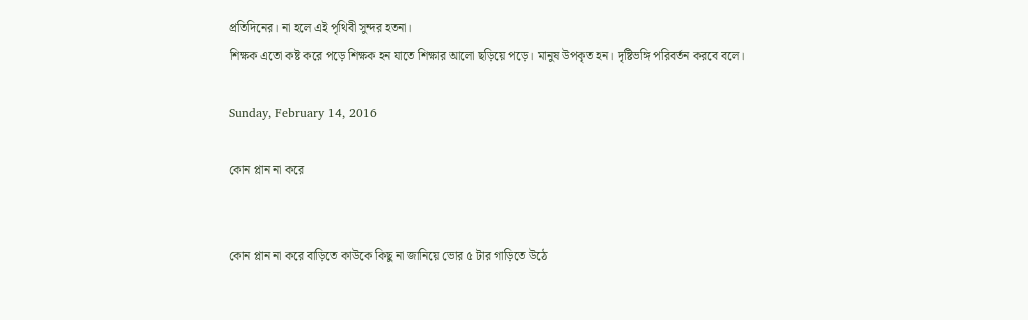প্রতিদিনের। না হলে এই পৃথিবী সুন্দর হতনা।
শিক্ষক এতো কষ্ট করে পড়ে শিক্ষক হন যাতে শিক্ষার আলো ছড়িয়ে পড়ে। মানুষ উপকৃত হন। দৃষ্টিভঙ্গি পরিবর্তন করবে বলে।

Sunday, February 14, 2016

কোন প্লান না করে


কোন প্লান না করে বাড়িতে কাউকে কিছু না জানিয়ে ভোর ৫ টার গাড়িতে উঠে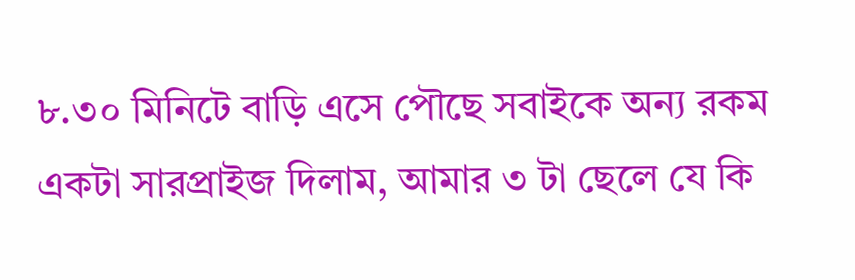৮.৩০ মিনিটে বাড়ি এসে পৌছে সবাইকে অন্য রকম একটা সারপ্রাইজ দিলাম, আমার ৩ টা ছেলে যে কি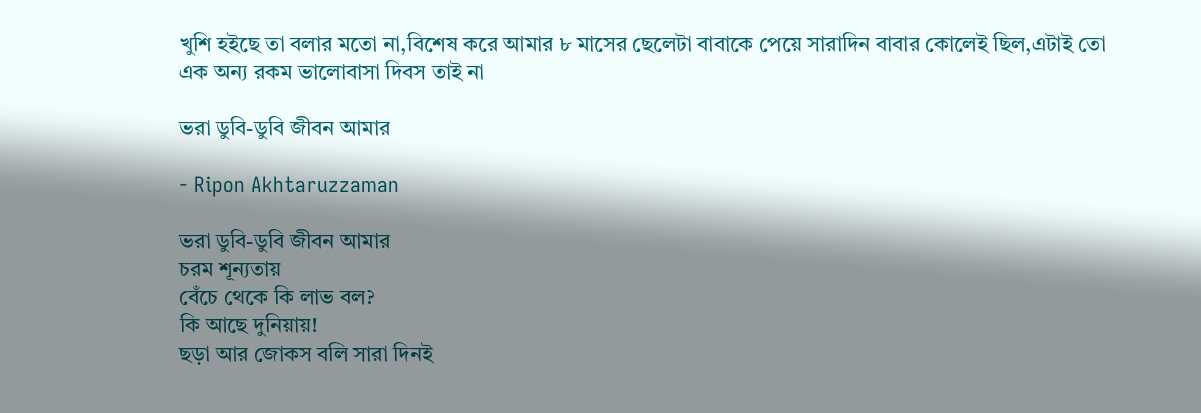খুশি হইছে তা বলার মতো না,বিশেষ করে আমার ৮ মাসের ছেলেটা বাবাকে পেয়ে সারাদিন বাবার কোলেই ছিল,এটাই তো এক অন্য রকম ভালোবাসা দিবস তাই না

ভরা ডুবি-ডুবি জীবন আমার

- Ripon Akhtaruzzaman

ভরা ডুবি-ডুবি জীবন আমার
চরম শূন্যতায়
বেঁচে থেকে কি লাভ বল?
কি আছে দুনিয়ায়!
ছড়া আর জোকস বলি সারা দিনই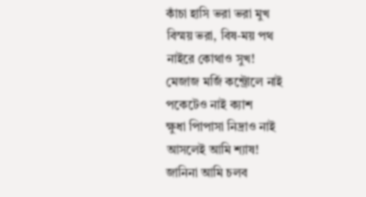কাঁচা হাসি ভরা ভরা মুখ
বিস্ময় ভরা, বিষ-ময় পথ
নাইরে কোথাও সুখ!
মেজাজ মর্জি কন্ট্রোলে নাই
পকেটেও নাই ক্যাশ
ক্ষুধা পিাপাসা নিদ্রাও নাই
আসলেই আমি শ্যাষ!
জানিনা আমি চলব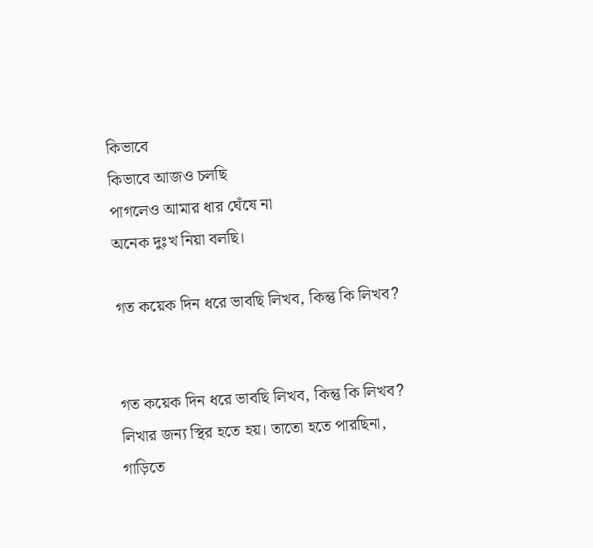কিভাবে
কিভাবে আজও চলছি
পাগলেও আমার ধার ঘেঁষে না
অনেক দুঃখ নিয়া বলছি।

গত কয়েক দিন ধরে ভাবছি লিখব, কিন্তু কি লিখব?


গত কয়েক দিন ধরে ভাবছি লিখব, কিন্তু কি লিখব? লিখার জন্য স্থির হতে হয়। তাতো হতে পারছিনা, গাড়িতে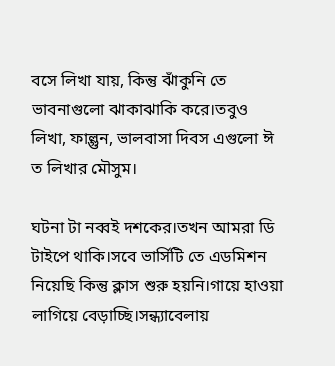বসে লিখা যায়, কিন্তু ঝাঁকুনি তে ভাবনাগুলো ঝাকাঝাকি করে।তবুও লিখা, ফাল্গুন, ভালবাসা দিবস এগুলো ঈ ত লিখার মৌসুম।

ঘটনা টা নব্বই দশকের।তখন আমরা ডি টাইপে থাকি।সবে ভার্সিটি তে এডমিশন নিয়েছি কিন্তু ক্লাস শুরু হয়নি।গায়ে হাওয়া লাগিয়ে বেড়াচ্ছি।সন্ধ্যাবেলায়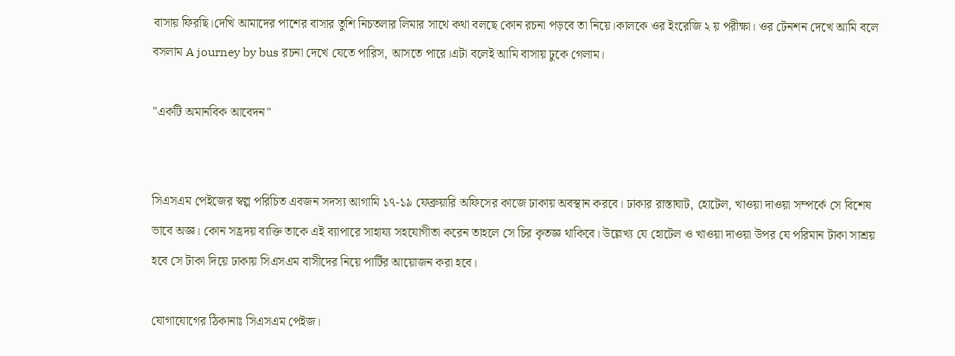বাসায় ফিরছি।দেখি আমাদের পাশের বাসার তুশি নিচতলার লিমার সাথে কথা বলছে কোন রচনা পড়বে তা নিয়ে।কালকে ওর ইংরেজি ২ য় পরীক্ষা। ওর টেনশন দেখে আমি বলে বসলাম A journey by bus রচনা দেখে যেতে পারিস, আসতে পারে।এটা বলেই আমি বাসায় ঢুকে গেলাম।

"একটি অমানবিক আবেদন"


সিএসএম পেইজের স্বল্প পরিচিত এবজন সদস্য আগামি ১৭-১৯ ফেব্রুয়ারি অফিসের কাজে ঢাকায় অবস্থান করবে। ঢাকার রাস্তাঘাট, হোটেল, খাওয়া দাওয়া সম্পর্কে সে বিশেষ ভাবে অজ্ঞ। কোন সহ্রদয় ব্যক্তি তাকে এই ব্যাপারে সাহায্য সহযোগীতা করেন তাহলে সে চির কৃতজ্ঞ থাকিবে। উল্লেখ্য যে হোটেল ও খাওয়া দাওয়া উপর যে পরিমান টাকা সাশ্রয় হবে সে টাকা দিয়ে ঢাকায় সিএসএম বাসীদের নিয়ে পার্টির আয়োজন করা হবে।

যোগাযোগের ঠিকানাঃ সিএসএম পেইজ।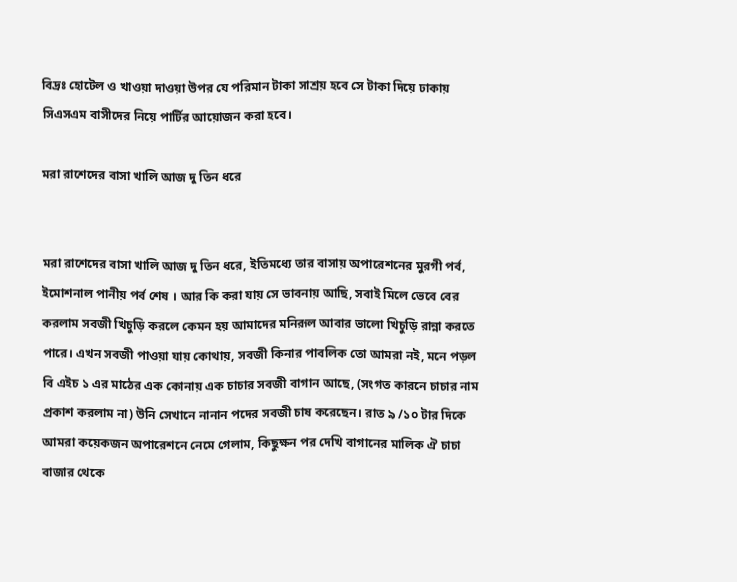বিদ্রঃ হোটেল ও খাওয়া দাওয়া উপর যে পরিমান টাকা সাশ্রয় হবে সে টাকা দিয়ে ঢাকায় সিএসএম বাসীদের নিয়ে পার্টির আয়োজন করা হবে।

মরা রাশেদের বাসা খালি আজ দু তিন ধরে


মরা রাশেদের বাসা খালি আজ দু তিন ধরে, ইতিমধ্যে তার বাসায় অপারেশনের মুরগী পর্ব, ইমোশনাল পানীয় পর্ব শেষ । আর কি করা যায় সে ভাবনায় আছি, সবাই মিলে ভেবে বের করলাম সবজী খিচুড়ি করলে কেমন হয় আমাদের মনিরূল আবার ভালো খিচুড়ি রান্না করতে পারে। এখন সবজী পাওয়া যায় কোথায়, সবজী কিনার পাবলিক তো আমরা নই, মনে পড়ল বি এইচ ১ এর মাঠের এক কোনায় এক চাচার সবজী বাগান আছে, (সংগত কারনে চাচার নাম প্রকাশ করলাম না) উনি সেখানে নানান পদের সবজী চাষ করেছেন। রাত ৯ /১০ টার দিকে আমরা কয়েকজন অপারেশনে নেমে গেলাম, কিছুক্ষন পর দেখি বাগানের মালিক ঐ চাচা বাজার থেকে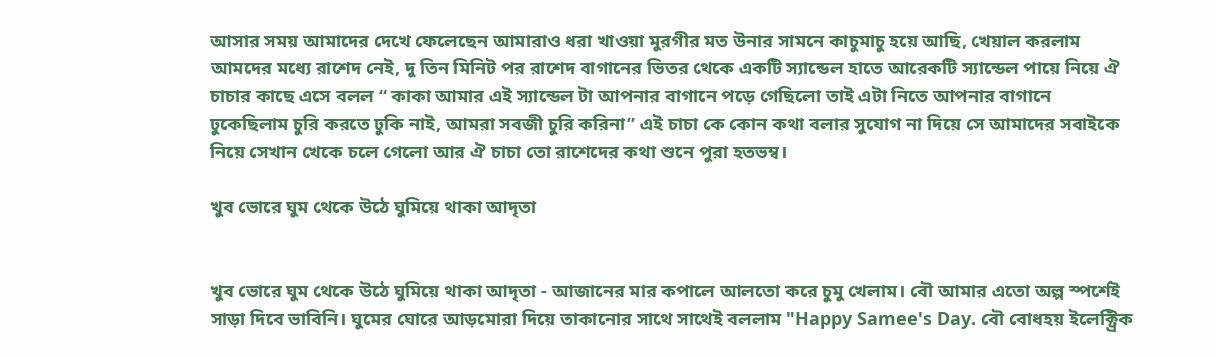আসার সময় আমাদের দেখে ফেলেছেন আমারাও ধরা খাওয়া মুরগীর মত উনার সামনে কাচুমাচু হয়ে আছি, খেয়াল করলাম আমদের মধ্যে রাশেদ নেই, দু তিন মিনিট পর রাশেদ বাগানের ভিতর থেকে একটি স্যান্ডেল হাতে আরেকটি স্যান্ডেল পায়ে নিয়ে ঐ চাচার কাছে এসে বলল “ কাকা আমার এই স্যান্ডেল টা আপনার বাগানে পড়ে গেছিলো তাই এটা নিতে আপনার বাগানে ঢুকেছিলাম চুরি করতে ঢুকি নাই, আমরা সবজী চুরি করিনা” এই চাচা কে কোন কথা বলার সুযোগ না দিয়ে সে আমাদের সবাইকে নিয়ে সেখান খেকে চলে গেলো আর ঐ চাচা তো রাশেদের কথা শুনে পুরা হতভম্ব।

খুব ভোরে ঘুম থেকে উঠে ঘুমিয়ে থাকা আদৃতা


খুব ভোরে ঘুম থেকে উঠে ঘুমিয়ে থাকা আদৃতা - আজানের মার কপালে আলতো করে চুমু খেলাম। বৌ আমার এতো অল্প স্পর্শেই সাড়া দিবে ভাবিনি। ঘুমের ঘোরে আড়মোরা দিয়ে তাকানোর সাথে সাথেই বললাম "Happy Samee's Day. বৌ বোধহয় ইলেক্ট্রিক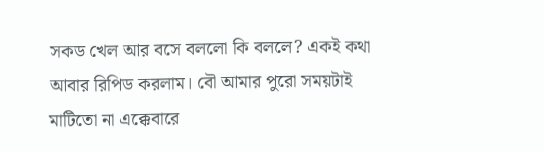সকড খেল আর বসে বললো কি বললে? একই কথা আবার রিপিড করলাম। বৌ আমার পুরো সময়টাই মাটিতো না এক্কেবারে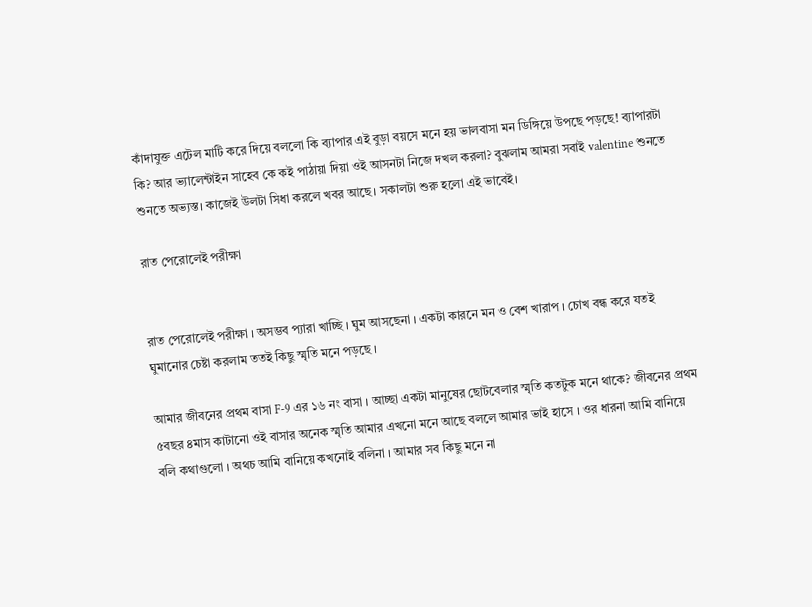কাঁদাযুক্ত এটেল মাটি করে দিয়ে বললো কি ব্যাপার এই বুড়া বয়সে মনে হয় ভালবাসা মন ডিঙ্গিয়ে উপছে পড়ছে! ব্যাপারটা কি? আর ভ্যালেন্টাইন সাহেব কে কই পাঠায়া দিয়া ওই আসনটা নিজে দখল করলা? বুঝলাম আমরা সবাই valentine শুনতে শুনতে অভ্যস্ত। কাজেই উলটা সিধা করলে খবর আছে। সকালটা শুরু হলো এই ভাবেই।

রাত পেরোলেই পরীক্ষা


রাত পেরোলেই পরীক্ষা । অসম্ভব প্যারা খাচ্ছি । ঘুম আসছেনা । একটা কারনে মন ও বেশ খারাপ । চোখ বন্ধ করে যতই ঘুমানোর চেষ্টা করলাম ততই কিছু স্মৃতি মনে পড়ছে ।

আমার জীবনের প্রথম বাসা F-9 এর ১৬ নং বাসা । আচ্ছা একটা মানুষের ছোটবেলার স্মৃতি কতটুক মনে থাকে? জীবনের প্রথম ৫বছর ৪মাস কাটানো ওই বাসার অনেক স্মৃতি আমার এখনো মনে আছে বললে আমার ভাই হাসে । ওর ধারনা আমি বানিয়ে বলি কথাগুলো । অথচ আমি বানিয়ে কখনোই বলিনা । আমার সব কিছু মনে না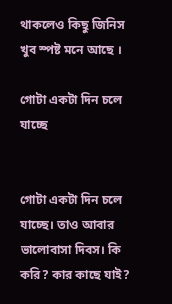থাকলেও কিছু জিনিস খুব স্পষ্ট মনে আছে ।

গোটা একটা দিন চলে যাচ্ছে


গোটা একটা দিন চলে যাচ্ছে। তাও আবার ভালোবাসা দিবস। কি করি? কার কাছে যাই?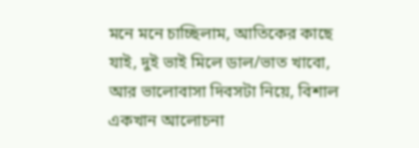মনে মনে চাচ্ছিলাম, আতিকের কাছে যাই, দুই ভাই মিলে ডাল/ভাত খাবো, আর ভালোবাসা দিবসটা নিয়ে, বিশাল একখান আলোচনা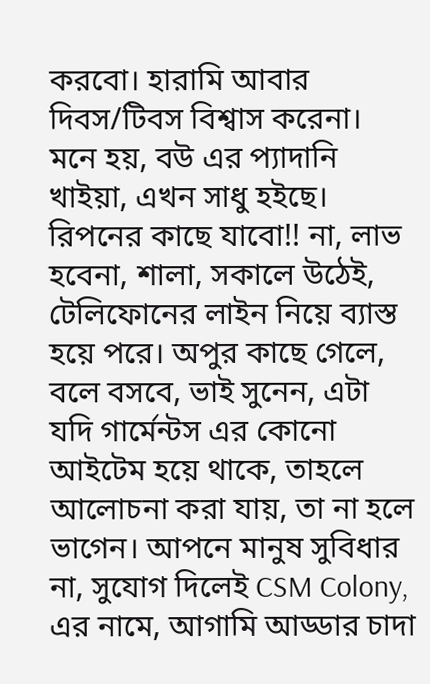করবো। হারামি আবার দিবস/টিবস বিশ্বাস করেনা। মনে হয়, বউ এর প্যাদানি খাইয়া, এখন সাধু হইছে। রিপনের কাছে যাবো!! না, লাভ হবেনা, শালা, সকালে উঠেই, টেলিফোনের লাইন নিয়ে ব্যাস্ত হয়ে পরে। অপুর কাছে গেলে, বলে বসবে, ভাই সুনেন, এটা যদি গার্মেন্টস এর কোনো আইটেম হয়ে থাকে, তাহলে আলোচনা করা যায়, তা না হলে ভাগেন। আপনে মানুষ সুবিধার না, সুযোগ দিলেই CSM Colony, এর নামে, আগামি আড্ডার চাদা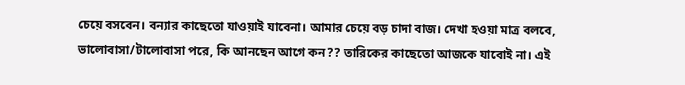চেয়ে বসবেন। বন্যার কাছেতো যাওয়াই যাবেনা। আমার চেয়ে বড় চাদা বাজ। দেখা হওয়া মাত্র বলবে, ভালোবাসা/টালোবাসা পরে, কি আনছেন আগে কন?? তারিকের কাছেতো আজকে যাবোই না। এই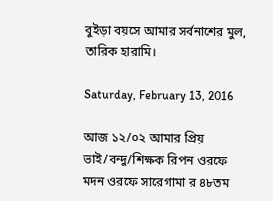বুইড়া বয়সে আমার সর্বনাশের মুল, তারিক হারামি।

Saturday, February 13, 2016

আজ ১২/০২ আমার প্রিয় ভাই/বন্দু/শিক্ষক রিপন ওরফে মদন ওরফে সারেগামা র ৪৮তম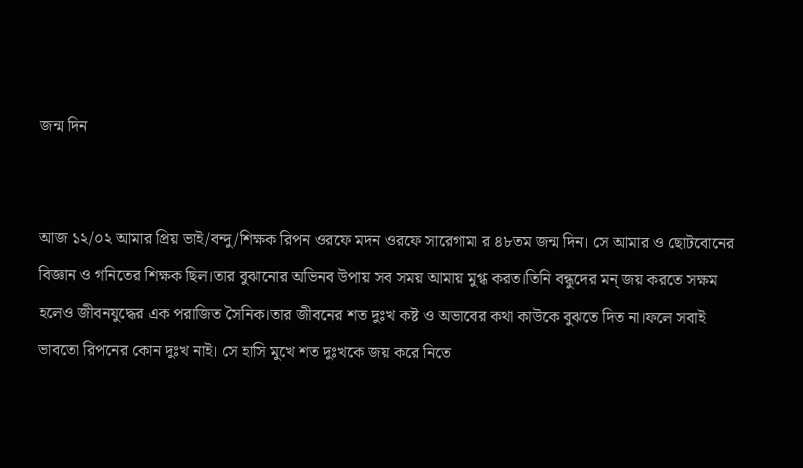জন্ম দিন


আজ ১২/০২ আমার প্রিয় ভাই/বন্দু/শিক্ষক রিপন ওরফে মদন ওরফে সারেগামা র ৪৮তম জন্ম দিন। সে আমার ও ছোটবোনের বিজ্ঞান ও গনিতের শিক্ষক ছিল।তার বুঝানোর অভিনব উপায় সব সময় আমায় মুগ্ধ করত।তিনি বন্ধুদের মন্ জয় করতে সক্ষম হলেও জীবনযুদ্ধের এক পরাজিত সৈনিক।তার জীবনের শত দুঃখ কষ্ট ও অভাবের কথা কাউকে বুঝতে দিত না।ফলে সবাই ভাবতো রিপনের কোন দুঃখ নাই। সে হাসি মুখে শত দুঃখকে জয় করে নিতে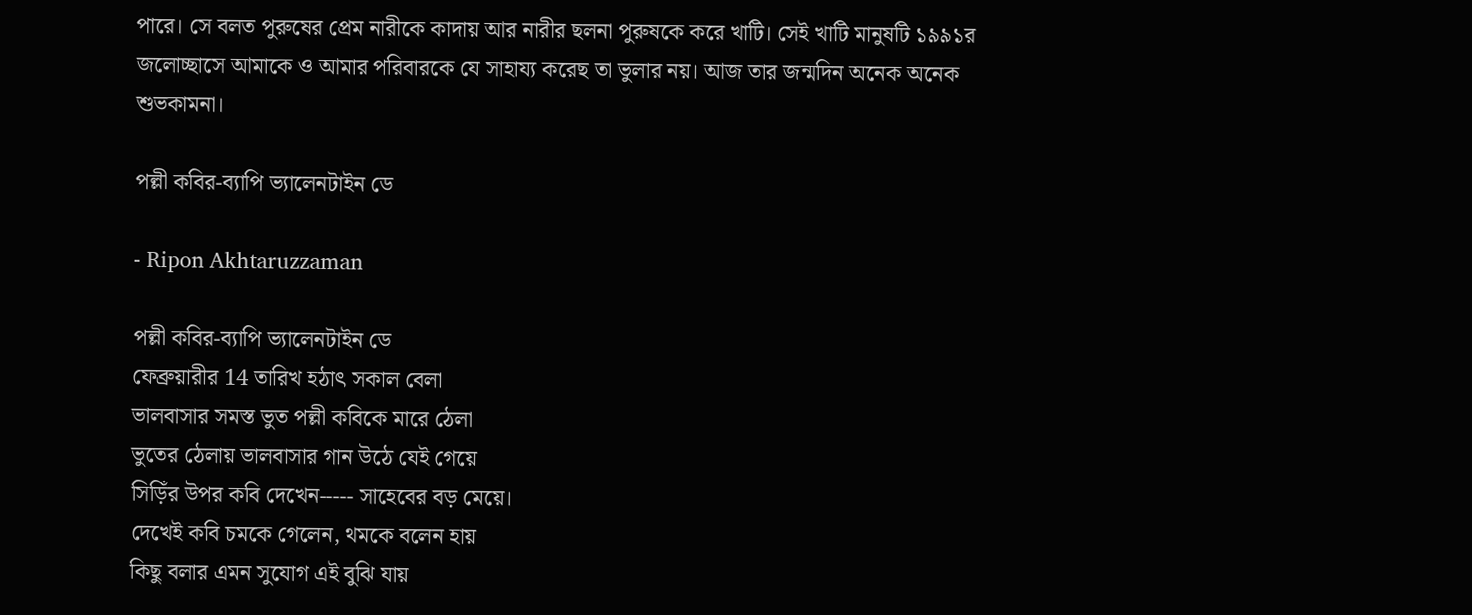পারে। সে বলত পুরুষের প্রেম নারীকে কাদায় আর নারীর ছলনা পুরুষকে করে খাটি। সেই খাটি মানুষটি ১৯৯১র জলোচ্ছাসে আমাকে ও আমার পরিবারকে যে সাহায্য করেছ তা ভুলার নয়। আজ তার জন্মদিন অনেক অনেক শুভকামনা।

পল্লী কবির-ব্যাপি ভ্যালেনটাইন ডে

- Ripon Akhtaruzzaman

পল্লী কবির-ব্যাপি ভ্যালেনটাইন ডে
ফেব্রুয়ারীর 14 তারিখ হঠাৎ সকাল বেলা
ভালবাসার সমস্ত ভুত পল্লী কবিকে মারে ঠেলা
ভুতের ঠেলায় ভালবাসার গান উঠে যেই গেয়ে
সিড়িঁর উপর কবি দেখেন----- সাহেবের বড় মেয়ে।
দেখেই কবি চমকে গেলেন, থমকে বলেন হায়
কিছু বলার এমন সুযোগ এই বুঝি যায়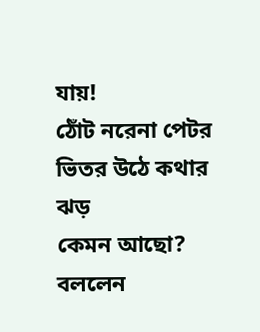যায়!
ঠোঁট নরেনা পেটর ভিতর উঠে কথার ঝড়
কেমন আছো? বললেন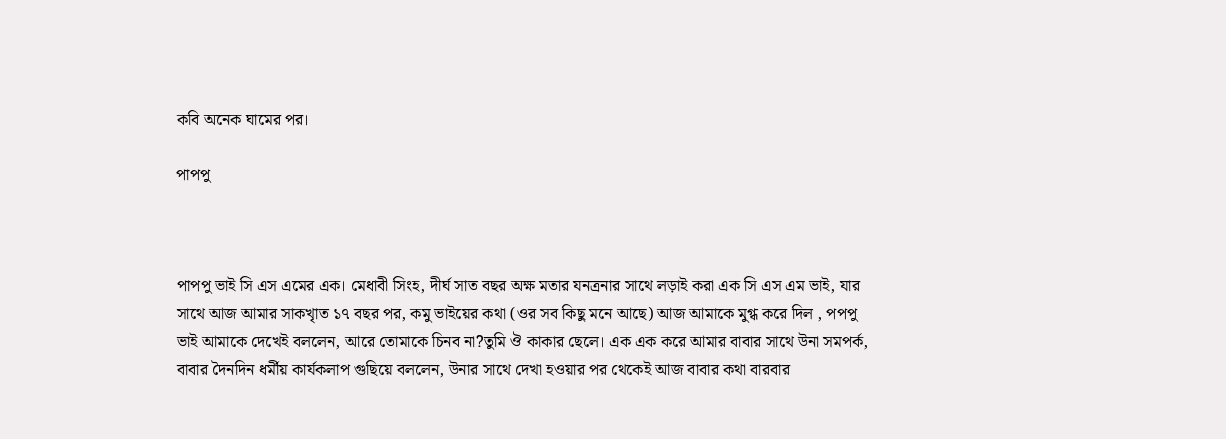কবি অনেক ঘামের পর।

পাপপু



পাপপু ভাই সি এস এমের এক। মেধাবী সিংহ, দীর্ঘ সাত বছর অক্ষ মতার যনত্রনার সাথে লড়াই করা এক সি এস এম ভাই, যার সাথে আজ আমার সাকখৃাত ১৭ বছর পর, কমু ভাইয়ের কথা (ওর সব কিছু মনে আছে) আজ আমাকে মুগ্ধ করে দিল , পপপু ভাই আমাকে দেখেই বললেন, আরে তোমাকে চিনব না?তুমি ঔ কাকার ছেলে। এক এক করে আমার বাবার সাথে উনা সমপর্ক, বাবার দৈনদিন ধর্মীয় কার্যকলাপ গুছিয়ে বললেন, উনার সাথে দেখা হওয়ার পর থেকেই আজ বাবার কথা বারবার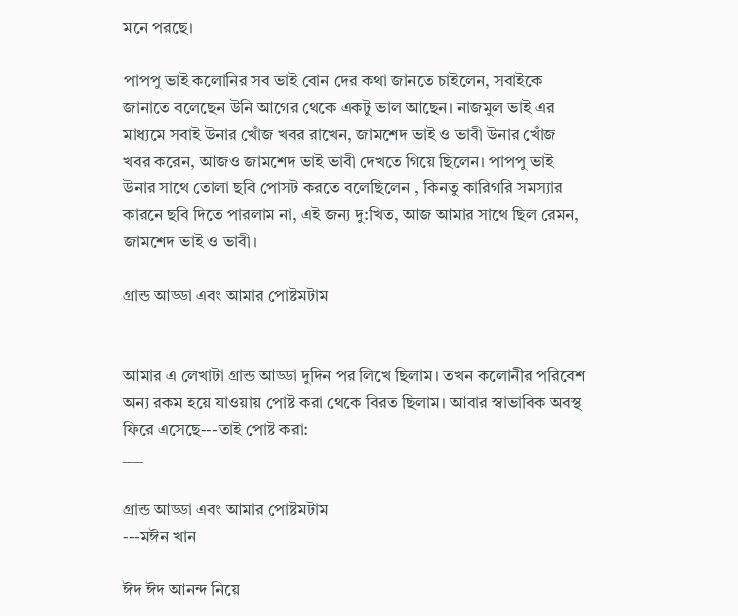মনে পরছে।

পাপপু ভাই কলোনির সব ভাই বোন দের কথা জানতে চাইলেন, সবাইকে জানাতে বলেছেন উনি আগের থেকে একটু ভাল আছেন। নাজমুল ভাই এর মাধ্যমে সবাই উনার খোঁজ খবর রাখেন, জামশেদ ভাই ও ভাবী উনার খোঁজ খবর করেন, আজও জামশেদ ভাই ভাবী দেখতে গিয়ে ছিলেন। পাপপু ভাই উনার সাথে তোলা ছবি পোসট করতে বলেছিলেন , কিনতু কারিগরি সমস্যার কারনে ছবি দিতে পারলাম না, এই জন্য দু:খিত, আজ আমার সাথে ছিল রেমন, জামশেদ ভাই ও ভাবী।

গ্রান্ড আড্ডা এবং আমার পোষ্টমটাম


আমার এ লেখাটা গ্রান্ড আড্ডা দুদিন পর লিখে ছিলাম। তখন কলোনীর পরিবেশ অন্য রকম হয়ে যাওয়ায় পোষ্ট করা থেকে বিরত ছিলাম। আবার স্বাভাবিক অবস্থ ফিরে এসেছে---তাই পোষ্ট করা:
___

গ্রান্ড আড্ডা এবং আমার পোষ্টমটাম
---মঈন খান

ঈদ ঈদ আনন্দ নিয়ে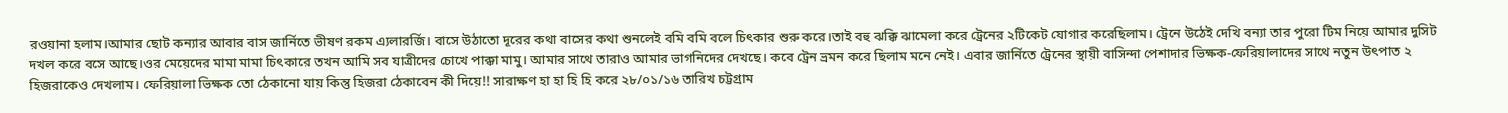রওয়ানা হলাম।আমার ছোট কন্যার আবার বাস জার্নিতে ভীষণ রকম এ্যলারর্জি। বাসে উঠাতো দূরের কথা বাসের কথা শুনলেই বমি বমি বলে চিৎকার শুরু করে।তাই বহু ঝক্কি ঝামেলা করে ট্রেনের ২টিকেট যোগার করেছিলাম। ট্রেনে উঠেই দেখি বন্যা তার পুরো টিম নিয়ে আমার দুসিট দখল করে বসে আছে।ওর মেয়েদের মামা মামা চিৎকারে তখন আমি সব যাত্রীদের চোখে পাক্কা মামু। আমার সাথে তারাও আমার ভাগনিদের দেখছে। কবে ট্রেন ভ্রমন করে ছিলাম মনে নেই। এবার জার্নিতে ট্রেনের স্থায়ী বাসিন্দা পেশাদার ভিক্ষক-ফেরিয়ালাদের সাথে নতুন উৎপাত ২ হিজরাকেও দেখলাম। ফেরিয়ালা ভিক্ষক তো ঠেকানো যায় কিন্তু হিজরা ঠেকাবেন কী দিয়ে!! সারাক্ষণ হা হা হি হি করে ২৮/০১/১৬ তারিখ চট্টগ্রাম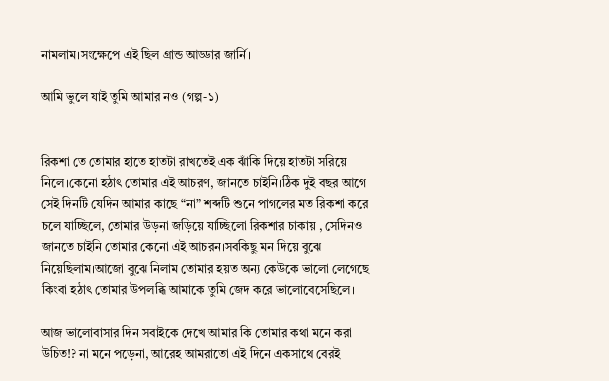নামলাম।সংক্ষেপে এই ছিল গ্রান্ড আড্ডার জার্নি।

আমি ভুলে যাই তুমি আমার নও (গল্প-১)


রিকশা তে তোমার হাতে হাতটা রাখতেই এক ঝাঁকি দিয়ে হাতটা সরিয়ে নিলে।কেনো হঠাৎ তোমার এই আচরণ, জানতে চাইনি।ঠিক দুই বছর আগে সেই দিনটি যেদিন আমার কাছে “না” শব্দটি শুনে পাগলের মত রিকশা করে চলে যাচ্ছিলে, তোমার উড়না জড়িয়ে যাচ্ছিলো রিকশার চাকায় , সেদিনও জানতে চাইনি তোমার কেনো এই আচরন।সবকিছু মন দিয়ে বুঝে নিয়েছিলাম।আজো বুঝে নিলাম তোমার হয়ত অন্য কেউকে ভালো লেগেছে কিংবা হঠাৎ তোমার উপলব্ধি আমাকে তুমি জেদ করে ভালোবেসেছিলে।

আজ ভালোবাসার দিন সবাইকে দেখে আমার কি তোমার কথা মনে করা উচিত!? না মনে পড়েনা, আরেহ আমরাতো এই দিনে একসাথে বেরই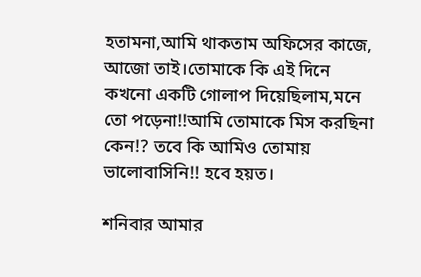হতামনা,আমি থাকতাম অফিসের কাজে, আজো তাই।তোমাকে কি এই দিনে কখনো একটি গোলাপ দিয়েছিলাম,মনে তো পড়েনা!!আমি তোমাকে মিস করছিনা কেন!? তবে কি আমিও তোমায় ভালোবাসিনি!! হবে হয়ত।

শনিবার আমার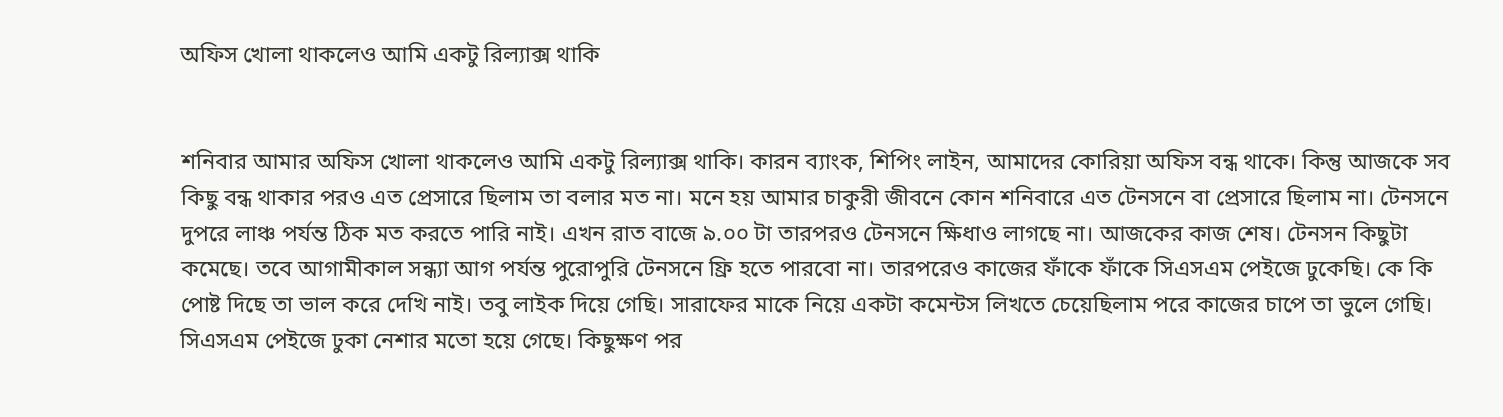অফিস খোলা থাকলেও আমি একটু রিল্যাক্স থাকি


শনিবার আমার অফিস খোলা থাকলেও আমি একটু রিল্যাক্স থাকি। কারন ব্যাংক, শিপিং লাইন, আমাদের কোরিয়া অফিস বন্ধ থাকে। কিন্তু আজকে সব কিছু বন্ধ থাকার পরও এত প্রেসারে ছিলাম তা বলার মত না। মনে হয় আমার চাকুরী জীবনে কোন শনিবারে এত টেনসনে বা প্রেসারে ছিলাম না। টেনসনে দুপরে লাঞ্চ পর্যন্ত ঠিক মত করতে পারি নাই। এখন রাত বাজে ৯.০০ টা তারপরও টেনসনে ক্ষিধাও লাগছে না। আজকের কাজ শেষ। টেনসন কিছুটা কমেছে। তবে আগামীকাল সন্ধ্যা আগ পর্যন্ত পুরোপুরি টেনসনে ফ্রি হতে পারবো না। তারপরেও কাজের ফাঁকে ফাঁকে সিএসএম পেইজে ঢুকেছি। কে কি পোষ্ট দিছে তা ভাল করে দেখি নাই। তবু লাইক দিয়ে গেছি। সারাফের মাকে নিয়ে একটা কমেন্টস লিখতে চেয়েছিলাম পরে কাজের চাপে তা ভুলে গেছি। সিএসএম পেইজে ঢুকা নেশার মতো হয়ে গেছে। কিছুক্ষণ পর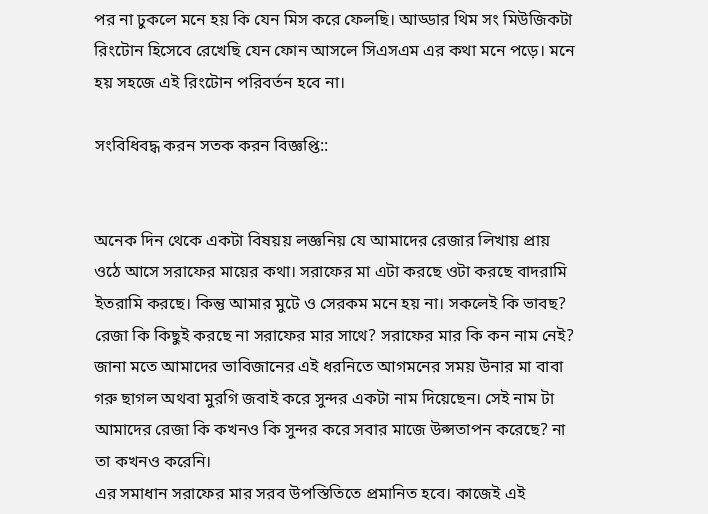পর না ঢুকলে মনে হয় কি যেন মিস করে ফেলছি। আড্ডার থিম সং মিউজিকটা রিংটোন হিসেবে রেখেছি যেন ফোন আসলে সিএসএম এর কথা মনে পড়ে। মনে হয় সহজে এই রিংটোন পরিবর্তন হবে না।

সংবিধিবদ্ধ করন সতক করন বিজ্ঞপ্তি::


অনেক দিন থেকে একটা বিষয়য় লজ্ঞনিয় যে আমাদের রেজার লিখায় প্রায় ওঠে আসে সরাফের মায়ের কথা। সরাফের মা এটা করছে ওটা করছে বাদরামি ইতরামি করছে। কিন্তু আমার মুটে ও সেরকম মনে হয় না। সকলেই কি ভাবছ?
রেজা কি কিছুই করছে না সরাফের মার সাথে? সরাফের মার কি কন নাম নেই? জানা মতে আমাদের ভাবিজানের এই ধরনিতে আগমনের সময় উনার মা বাবা গরু ছাগল অথবা মুরগি জবাই করে সুন্দর একটা নাম দিয়েছেন। সেই নাম টা আমাদের রেজা কি কখনও কি সুন্দর করে সবার মাজে উপ্সতাপন করেছে? না তা কখনও করেনি।
এর সমাধান সরাফের মার সরব উপস্তিতিতে প্রমানিত হবে। কাজেই এই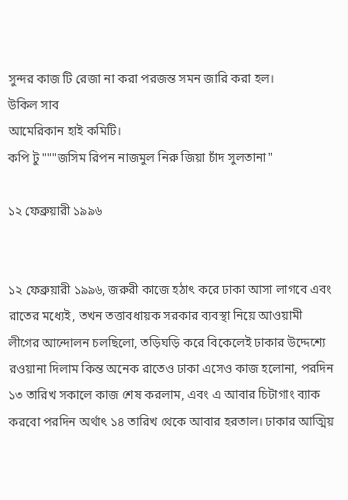সুন্দর কাজ টি রেজা না করা পরজন্ত সমন জারি করা হল।
উকিল সাব
আমেরিকান হাই কমিটি।
কপি টু """জসিম রিপন নাজমুল নিরু জিয়া চাঁদ সুলতানা"

১২ ফেব্রুয়ারী ১৯৯৬


১২ ফেব্রুয়ারী ১৯৯৬, জরুরী কাজে হঠাৎ করে ঢাকা আসা লাগবে এবং রাতের মধ্যেই, তখন তত্তাবধায়ক সরকার ব্যবস্থা নিয়ে আওয়ামী লীগের আন্দোলন চলছিলো, তড়িঘড়ি করে বিকেলেই ঢাকার উদ্দেশ্যে রওয়ানা দিলাম কিন্ত অনেক রাতেও ঢাকা এসেও কাজ হলোনা, পরদিন ১৩ তারিখ সকালে কাজ শেষ করলাম, এবং এ আবার চিটাগাং ব্যাক করবো পরদিন অর্থাৎ ১৪ তারিখ থেকে আবার হরতাল। ঢাকার আত্মিয়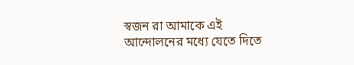স্বজন রা আমাকে এই আন্দোলনের মধ্যে যেতে দিতে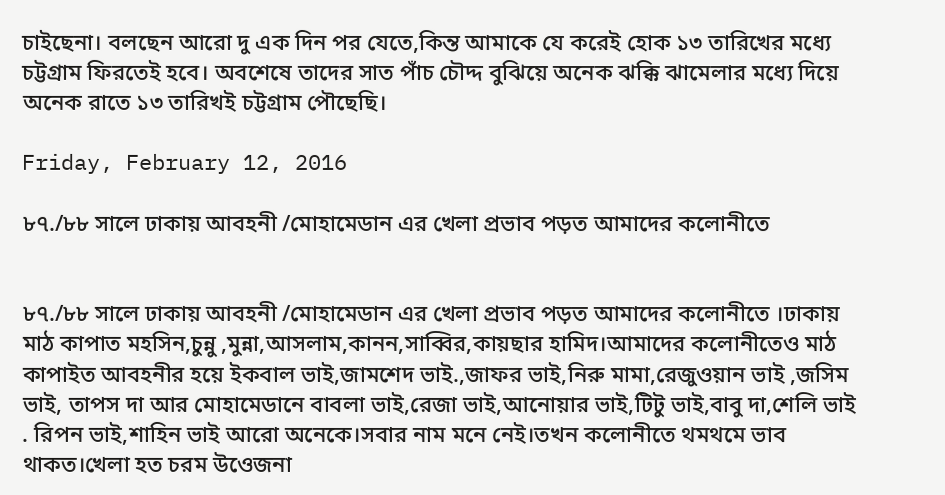চাইছেনা। বলছেন আরো দু এক দিন পর যেতে,কিন্ত আমাকে যে করেই হোক ১৩ তারিখের মধ্যে চট্টগ্রাম ফিরতেই হবে। অবশেষে তাদের সাত পাঁচ চৌদ্দ বুঝিয়ে অনেক ঝক্কি ঝামেলার মধ্যে দিয়ে অনেক রাতে ১৩ তারিখই চট্টগ্রাম পৌছেছি।

Friday, February 12, 2016

৮৭./৮৮ সালে ঢাকায় আবহনী /মোহামেডান এর খেলা প্রভাব পড়ত আমাদের কলোনীতে


৮৭./৮৮ সালে ঢাকায় আবহনী /মোহামেডান এর খেলা প্রভাব পড়ত আমাদের কলোনীতে ।ঢাকায় মাঠ কাপাত মহসিন,চুন্নু ,মুন্না,আসলাম,কানন,সাব্বির,কায়ছার হামিদ।আমাদের কলোনীতেও মাঠ কাপাইত আবহনীর হয়ে ইকবাল ভাই,জামশেদ ভাই.,জাফর ভাই,নিরু মামা,রেজুওয়ান ভাই ,জসিম ভাই, তাপস দা আর মোহামেডানে বাবলা ভাই,রেজা ভাই,আনোয়ার ভাই,টিটু ভাই,বাবু দা,শেলি ভাই . রিপন ভাই,শাহিন ভাই আরো অনেকে।সবার নাম মনে নেই।তখন কলোনীতে থমথমে ভাব থাকত।খেলা হত চরম উওেজনা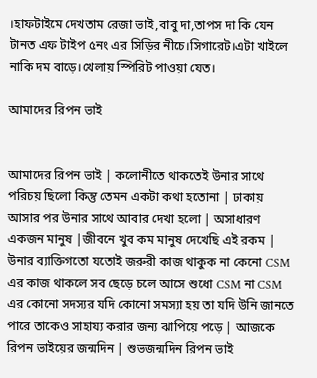।হাফটাইমে দেখতাম রেজা ভাই,বাবু দা,তাপস দা কি যেন টানত এফ টাইপ ৫নং এর সিড়ির নীচে।সিগারেট।এটা খাইলে নাকি দম বাড়ে।খেলায় স্পিরিট পাওয়া যেত।

আমাদের রিপন ভাই


আমাদের রিপন ভাই | কলোনীতে থাকতেই উনার সাথে পরিচয় ছিলো কিন্তু তেমন একটা কথা হতোনা | ঢাকায় আসার পর উনার সাথে আবার দেখা হলো | অসাধারণ একজন মানুষ |জীবনে খুব কম মানুষ দেখেছি এই রকম | উনার ব্যাক্তিগতো যতোই জরুরী কাজ থাকুক না কেনো CSM এর কাজ থাকলে সব ছেড়ে চলে আসে শুধো CSM না CSM এর কোনো সদস্যর যদি কোনো সমস্যা হয় তা যদি উনি জানতে পারে তাকেও সাহায্য করার জন্য ঝাপিয়ে পড়ে | আজকে রিপন ভাইয়ের জন্মদিন | শুভজন্মদিন রিপন ভাই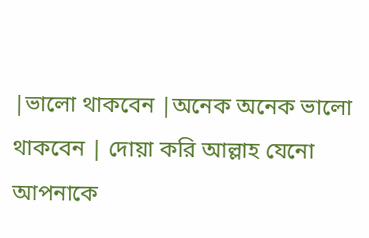|ভালো থাকবেন |অনেক অনেক ভালো থাকবেন | দোয়া করি আল্লাহ যেনো আপনাকে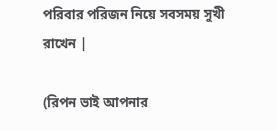পরিবার পরিজন নিয়ে সবসময় সুখী রাখেন |

(রিপন ভাই আপনার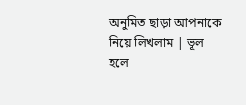অনুমিত ছাড়া আপনাকে নিয়ে লিখলাম | ভূল হলে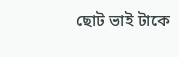ছোট ভাই টাকে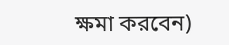ক্ষমা করবেন)